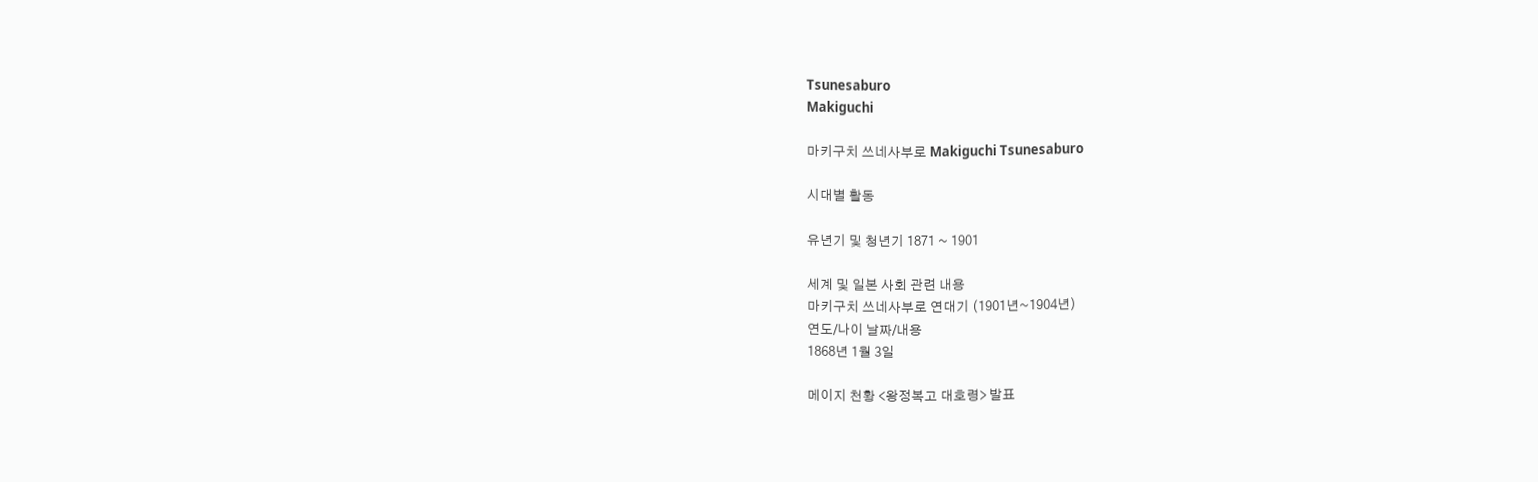Tsunesaburo
Makiguchi

마키구치 쓰네사부로 Makiguchi Tsunesaburo

시대별 활동

유년기 및 청년기 1871 ~ 1901

세계 및 일본 사회 관련 내용
마키구치 쓰네사부로 연대기 (1901년~1904년)
연도/나이 날짜/내용
1868년 1월 3일

메이지 천황 <왕정복고 대호령> 발표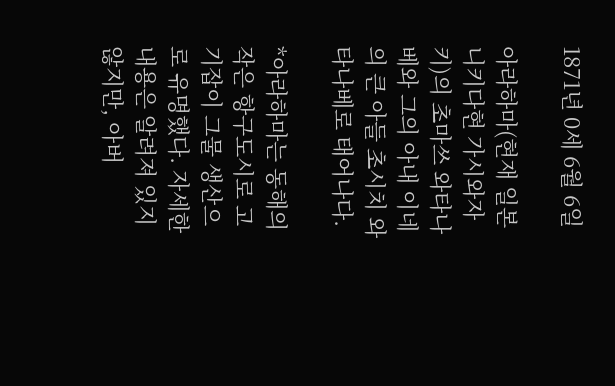1871년 0세 6월 6일

아라하마(현재 일본 니키다현 가시와자키)의 초마쓰 와타나베와 그의 아내 이네의 큰 아들 초시치 와타나베로 태어나다.

*아라하마는 동해의 작은 항구도시로 고기잡이 그물 생산으로 유명했다. 자세한 내용은 알려져 있지 않지만, 아버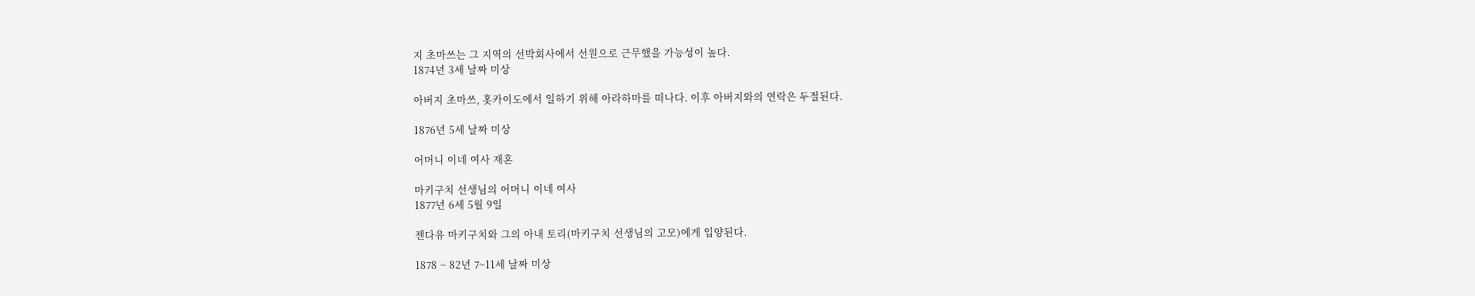지 초마쓰는 그 지역의 선박회사에서 선원으로 근무했을 가능성이 높다.
1874년 3세 날짜 미상

아버지 초마쓰, 홋카이도에서 일하기 위해 아라하마를 떠나다. 이후 아버지와의 연락은 두절된다.

1876년 5세 날짜 미상

어머니 이네 여사 재혼

마키구치 선생님의 어머니 이네 여사
1877년 6세 5월 9일

젠다유 마키구치와 그의 아내 토리(마키구치 선생님의 고모)에게 입양된다.

1878 ~ 82년 7~11세 날짜 미상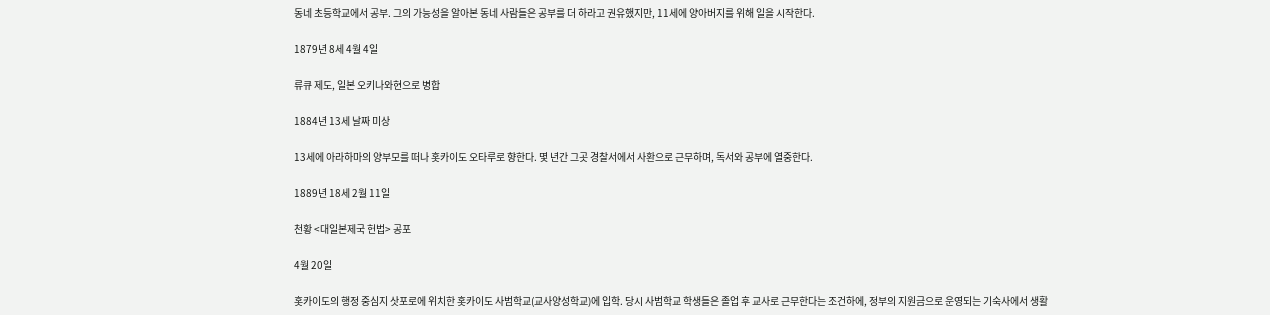동네 초등학교에서 공부. 그의 가능성을 알아본 동네 사람들은 공부를 더 하라고 권유했지만, 11세에 양아버지를 위해 일을 시작한다.

1879년 8세 4월 4일

류큐 제도, 일본 오키나와현으로 병합

1884년 13세 날짜 미상

13세에 아라하마의 양부모를 떠나 홋카이도 오타루로 향한다. 몇 년간 그곳 경찰서에서 사환으로 근무하며, 독서와 공부에 열중한다.

1889년 18세 2월 11일

천황 <대일본제국 헌법> 공포

4월 20일

홋카이도의 행정 중심지 삿포로에 위치한 홋카이도 사범학교(교사양성학교)에 입학. 당시 사범학교 학생들은 졸업 후 교사로 근무한다는 조건하에, 정부의 지원금으로 운영되는 기숙사에서 생활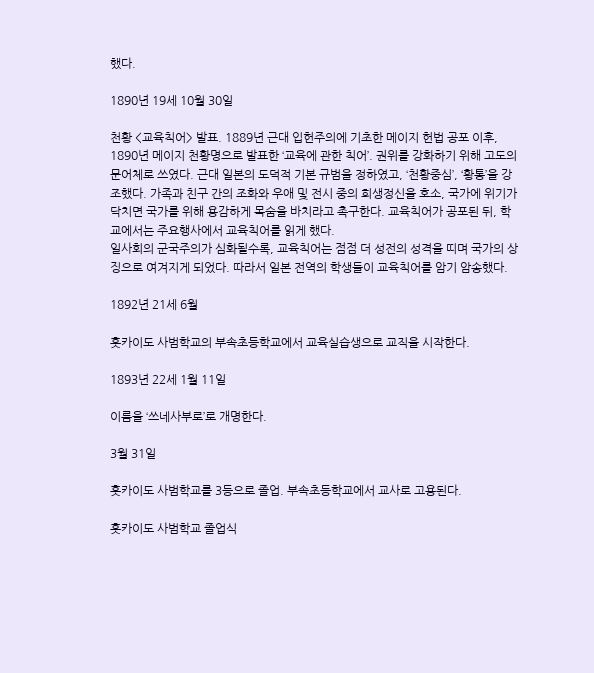했다.

1890년 19세 10월 30일

천황 <교육칙어> 발표. 1889년 근대 입헌주의에 기초한 메이지 헌법 공포 이후, 1890년 메이지 천황명으로 발표한 ‘교육에 관한 칙어’. 권위를 강화하기 위해 고도의 문어체로 쓰였다. 근대 일본의 도덕적 기본 규범을 정하였고, ‘천황중심’, ‘황통’을 강조했다. 가족과 친구 간의 조화와 우애 및 전시 중의 희생정신을 호소, 국가에 위기가 닥치면 국가를 위해 용감하게 목숨을 바치라고 촉구한다. 교육칙어가 공포된 뒤, 학교에서는 주요행사에서 교육칙어를 읽게 했다.
일사회의 군국주의가 심화될수록, 교육칙어는 점점 더 성전의 성격을 띠며 국가의 상징으로 여겨지게 되었다. 따라서 일본 전역의 학생들이 교육칙어를 암기 암송했다.

1892년 21세 6월

홋카이도 사범학교의 부속초등학교에서 교육실습생으로 교직을 시작한다.

1893년 22세 1월 11일

이름을 ‘쓰네사부로’로 개명한다.

3월 31일

홋카이도 사범학교를 3등으로 졸업. 부속초등학교에서 교사로 고용된다.

홋카이도 사범학교 졸업식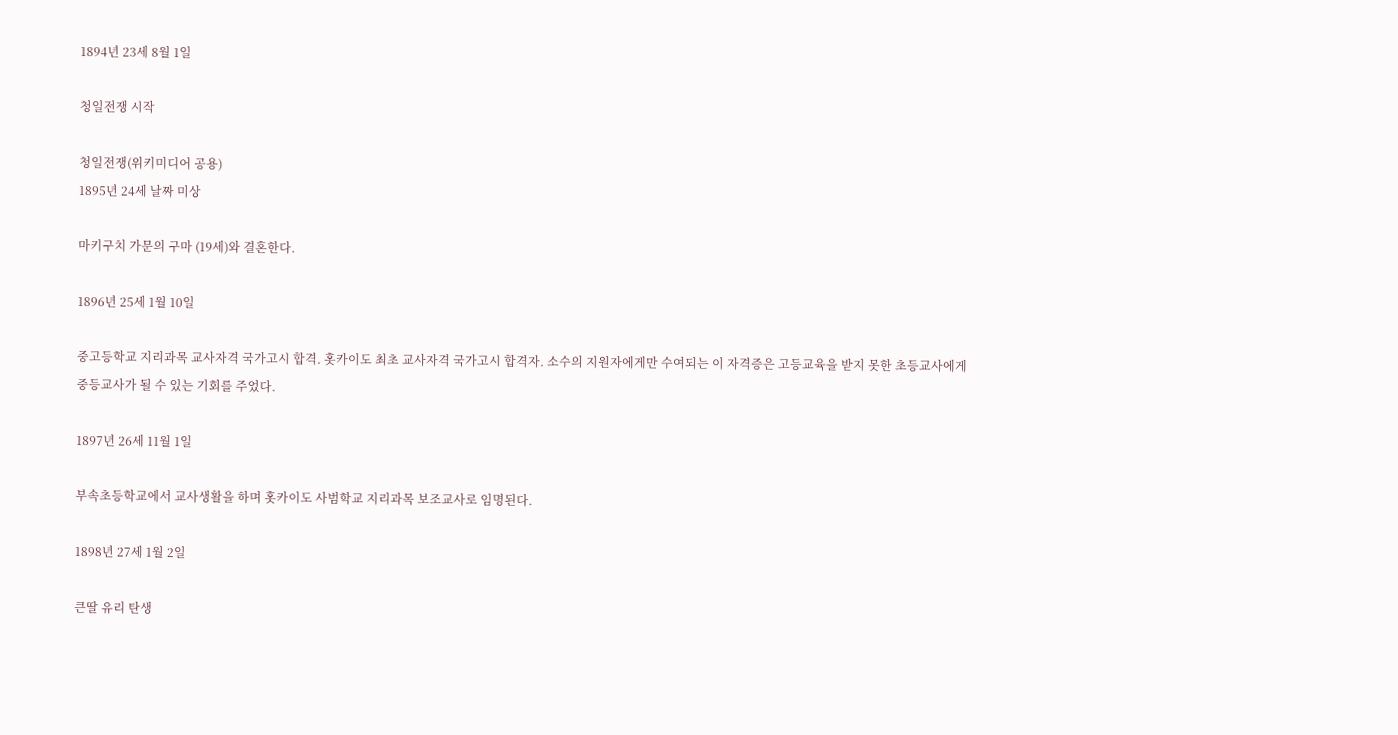1894년 23세 8월 1일

청일전쟁 시작

청일전쟁(위키미디어 공용)
1895년 24세 날짜 미상

마키구치 가문의 구마 (19세)와 결혼한다.

1896년 25세 1월 10일

중고등학교 지리과목 교사자격 국가고시 합격. 홋카이도 최초 교사자격 국가고시 합격자. 소수의 지원자에게만 수여되는 이 자격증은 고등교육을 받지 못한 초등교사에게 중등교사가 될 수 있는 기회를 주었다.

1897년 26세 11월 1일

부속초등학교에서 교사생활을 하며 홋카이도 사범학교 지리과목 보조교사로 임명된다.

1898년 27세 1월 2일

큰딸 유리 탄생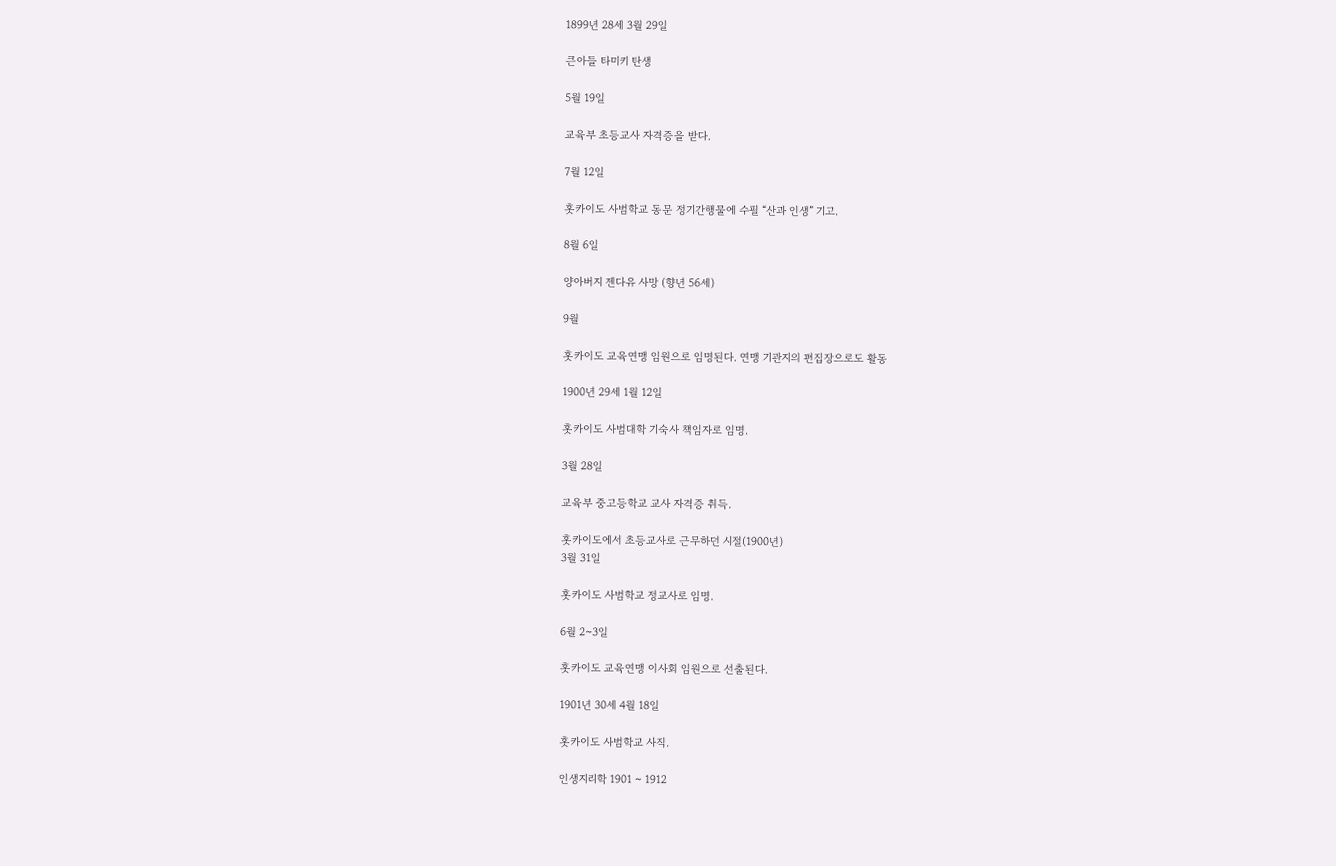1899년 28세 3월 29일

큰아들 타미키 탄생

5월 19일

교육부 초등교사 자격증을 받다.

7월 12일

홋카이도 사범학교 동문 정기간행물에 수필 “산과 인생” 기고.

8월 6일

양아버지 젠다유 사망 (향년 56세)

9월

홋카이도 교육연맹 임원으로 임명된다. 연맹 기관지의 편집장으로도 활동

1900년 29세 1월 12일

홋카이도 사범대학 기숙사 책임자로 임명.

3월 28일

교육부 중고등학교 교사 자격증 취득.

홋카이도에서 초등교사로 근무하던 시절(1900년)
3월 31일

홋카이도 사범학교 정교사로 임명.

6월 2~3일

홋카이도 교육연맹 이사회 임원으로 선출된다.

1901년 30세 4월 18일

홋카이도 사범학교 사직.

인생지리학 1901 ~ 1912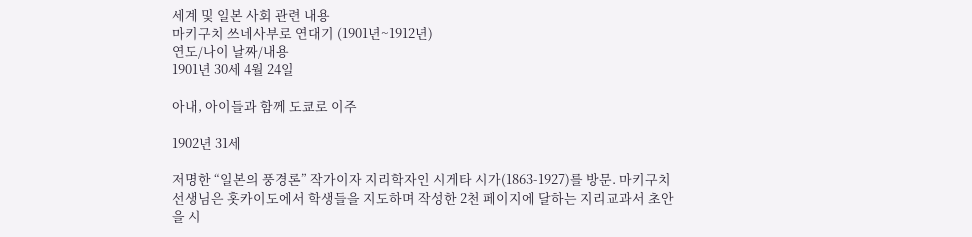세계 및 일본 사회 관련 내용
마키구치 쓰네사부로 연대기 (1901년~1912년)
연도/나이 날짜/내용
1901년 30세 4월 24일

아내, 아이들과 함께 도쿄로 이주

1902년 31세

저명한 “일본의 풍경론” 작가이자 지리학자인 시게타 시가(1863-1927)를 방문. 마키구치 선생님은 홋카이도에서 학생들을 지도하며 작성한 2천 페이지에 달하는 지리교과서 초안을 시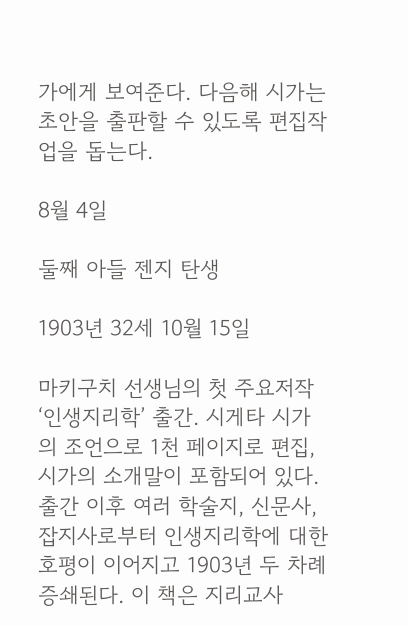가에게 보여준다. 다음해 시가는 초안을 출판할 수 있도록 편집작업을 돕는다.

8월 4일

둘째 아들 젠지 탄생

1903년 32세 10월 15일

마키구치 선생님의 첫 주요저작 ‘인생지리학’ 출간. 시게타 시가의 조언으로 1천 페이지로 편집, 시가의 소개말이 포함되어 있다. 출간 이후 여러 학술지, 신문사, 잡지사로부터 인생지리학에 대한 호평이 이어지고 1903년 두 차례 증쇄된다. 이 책은 지리교사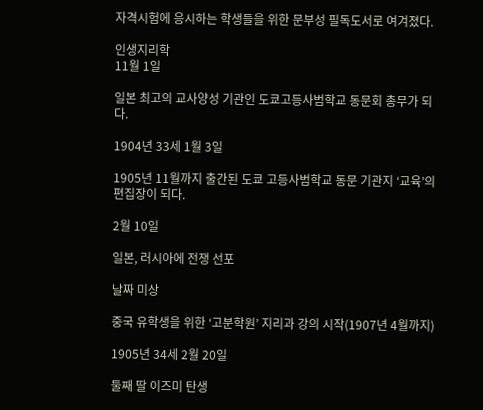자격시험에 응시하는 학생들을 위한 문부성 필독도서로 여겨졌다.

인생지리학
11월 1일

일본 최고의 교사양성 기관인 도쿄고등사범학교 동문회 총무가 되다.

1904년 33세 1월 3일

1905년 11월까지 출간된 도쿄 고등사범학교 동문 기관지 ‘교육’의 편집장이 되다.

2월 10일

일본, 러시아에 전쟁 선포

날짜 미상

중국 유학생을 위한 ‘고분학원’ 지리과 강의 시작(1907년 4월까지)

1905년 34세 2월 20일

둘째 딸 이즈미 탄생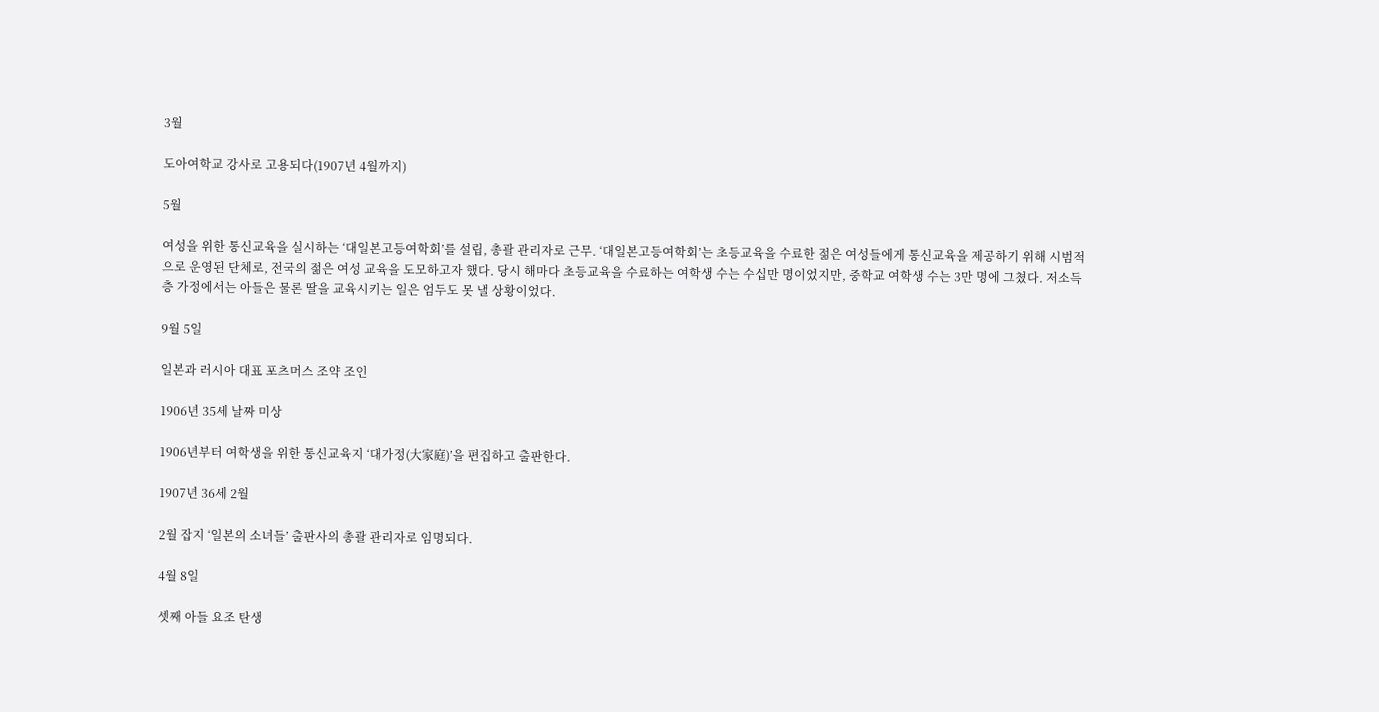3월

도아여학교 강사로 고용되다(1907년 4월까지)

5월

여성을 위한 통신교육을 실시하는 ‘대일본고등여학회’를 설립, 총괄 관리자로 근무. ‘대일본고등여학회’는 초등교육을 수료한 젊은 여성들에게 통신교육을 제공하기 위해 시범적으로 운영된 단체로, 전국의 젊은 여성 교육을 도모하고자 했다. 당시 해마다 초등교육을 수료하는 여학생 수는 수십만 명이었지만, 중학교 여학생 수는 3만 명에 그쳤다. 저소득층 가정에서는 아들은 물론 딸을 교육시키는 일은 엄두도 못 낼 상황이었다.

9월 5일

일본과 러시아 대표 포츠머스 조약 조인

1906년 35세 날짜 미상

1906년부터 여학생을 위한 통신교육지 ‘대가정(大家庭)’을 편집하고 출판한다.

1907년 36세 2월

2월 잡지 ‘일본의 소녀들’ 출판사의 총괄 관리자로 임명되다.

4월 8일

셋째 아들 요조 탄생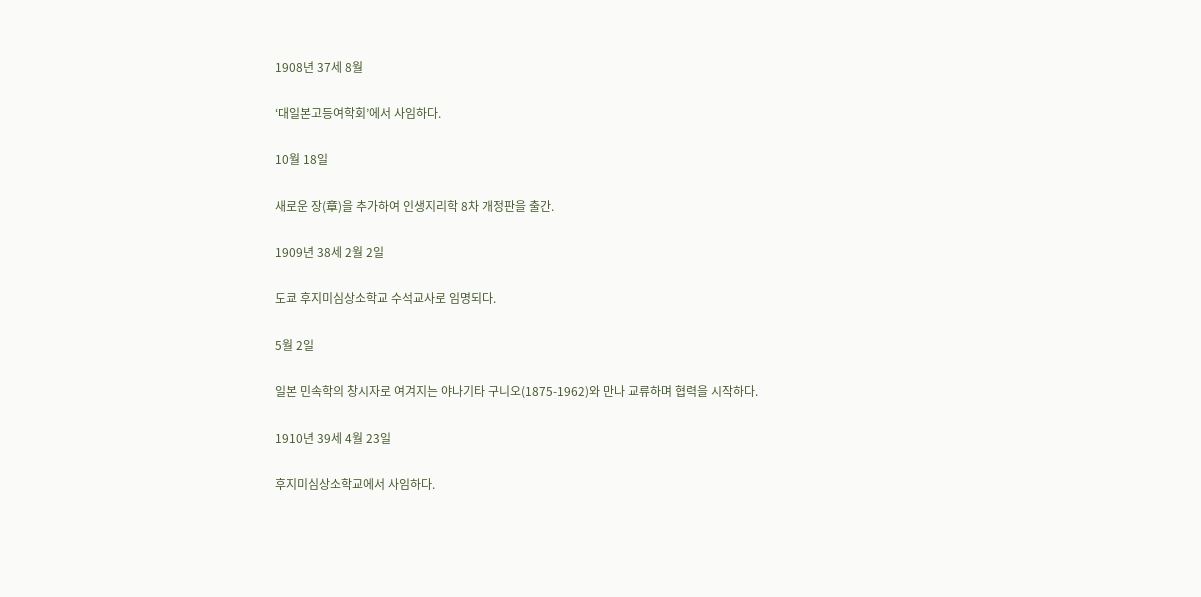1908년 37세 8월

‘대일본고등여학회’에서 사임하다.

10월 18일

새로운 장(章)을 추가하여 인생지리학 8차 개정판을 출간.

1909년 38세 2월 2일

도쿄 후지미심상소학교 수석교사로 임명되다.

5월 2일

일본 민속학의 창시자로 여겨지는 야나기타 구니오(1875-1962)와 만나 교류하며 협력을 시작하다.

1910년 39세 4월 23일

후지미심상소학교에서 사임하다.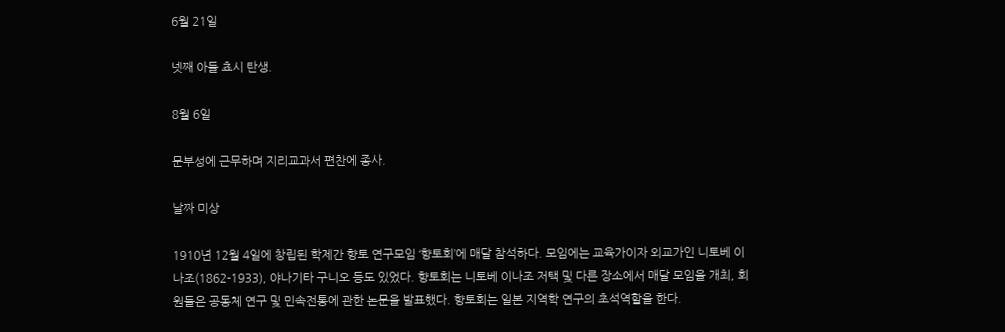6월 21일

넷째 아들 쵸시 탄생.

8월 6일

문부성에 근무하며 지리교과서 편찬에 종사.

날짜 미상

1910년 12월 4일에 창립된 학제간 향토 연구모임 ‘향토회’에 매달 참석하다. 모임에는 교육가이자 외교가인 니토베 이나조(1862-1933), 야나기타 구니오 등도 있었다. 향토회는 니토베 이나조 저택 및 다른 장소에서 매달 모임을 개최, 회원들은 공동체 연구 및 민속전통에 관한 논문을 발표했다. 향토회는 일본 지역학 연구의 초석역할을 한다.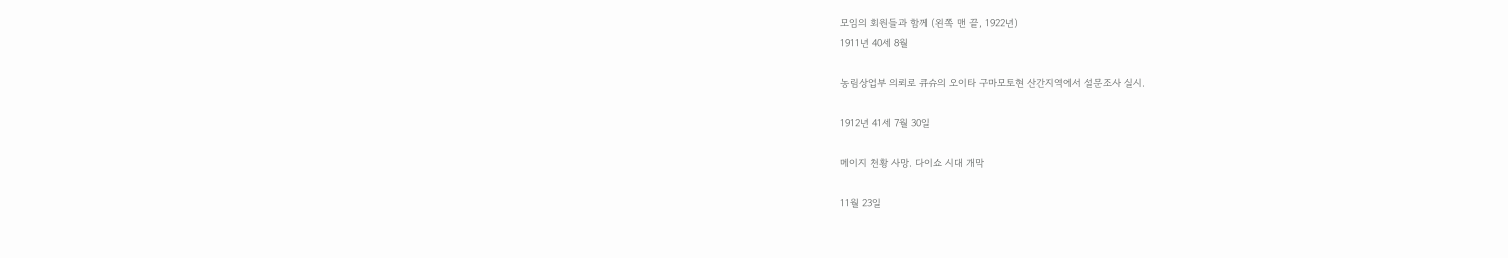모임의 회원들과 함께 (왼쪽 맨 끝, 1922년)
1911년 40세 8월

농림상업부 의뢰로 큐슈의 오이타 구마모토현 산간지역에서 설문조사 실시.

1912년 41세 7월 30일

메이지 천황 사망. 다이쇼 시대 개막

11월 23일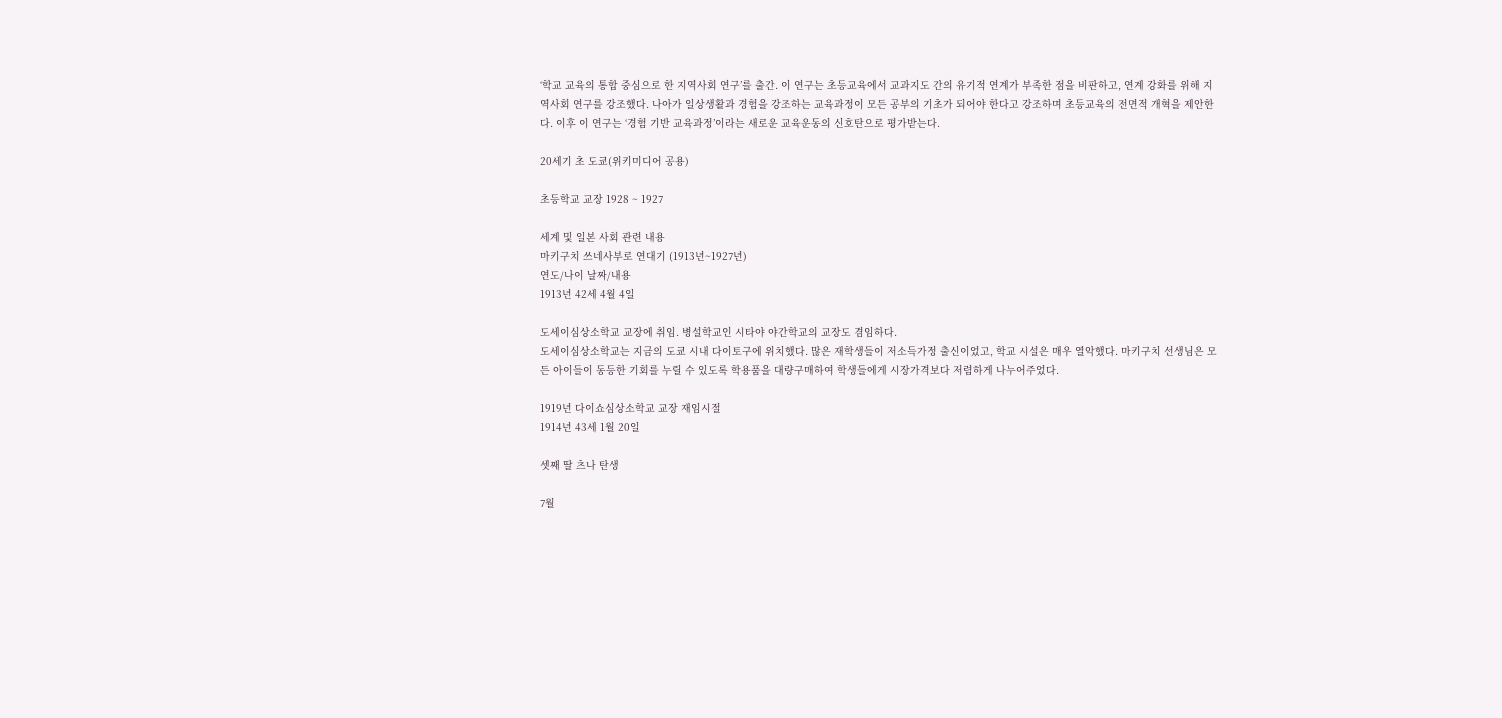‘학교 교육의 통합 중심으로 한 지역사회 연구’를 출간. 이 연구는 초등교육에서 교과지도 간의 유기적 연계가 부족한 점을 비판하고, 연계 강화를 위해 지역사회 연구를 강조했다. 나아가 일상생활과 경험을 강조하는 교육과정이 모든 공부의 기초가 되어야 한다고 강조하며 초등교육의 전면적 개혁을 제안한다. 이후 이 연구는 ‘경험 기반 교육과정’이라는 새로운 교육운동의 신호탄으로 평가받는다.

20세기 초 도쿄(위키미디어 공용)

초등학교 교장 1928 ~ 1927

세계 및 일본 사회 관련 내용
마키구치 쓰네사부로 연대기 (1913년~1927년)
연도/나이 날짜/내용
1913년 42세 4월 4일

도세이심상소학교 교장에 취임. 병설학교인 시타야 야간학교의 교장도 겸임하다.
도세이심상소학교는 지금의 도쿄 시내 다이토구에 위치했다. 많은 재학생들이 저소득가정 출신이었고, 학교 시설은 매우 열악했다. 마키구치 선생님은 모든 아이들이 동등한 기회를 누릴 수 있도록 학용품을 대량구매하여 학생들에게 시장가격보다 저렴하게 나누어주었다.

1919년 다이쇼심상소학교 교장 재임시절
1914년 43세 1월 20일

셋째 딸 츠나 탄생

7월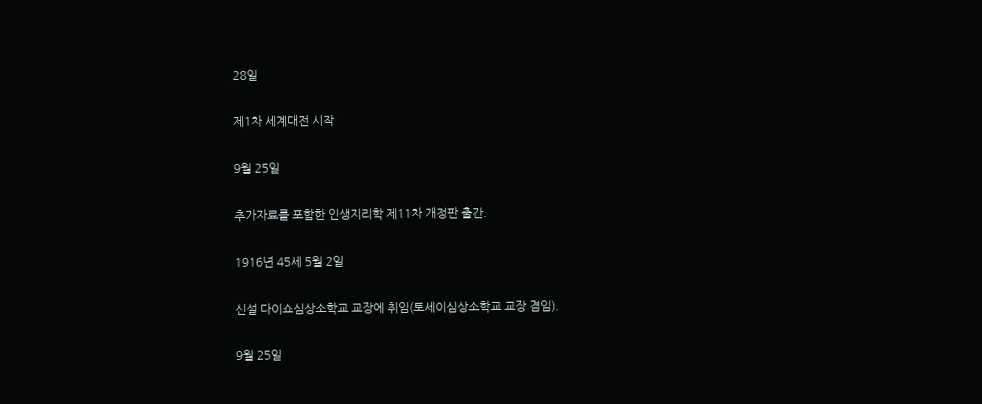28일

제1차 세계대전 시작

9월 25일

추가자료를 포함한 인생지리학 제11차 개정판 출간.

1916년 45세 5월 2일

신설 다이쇼심상소학교 교장에 취임(토세이심상소학교 교장 겸임).

9월 25일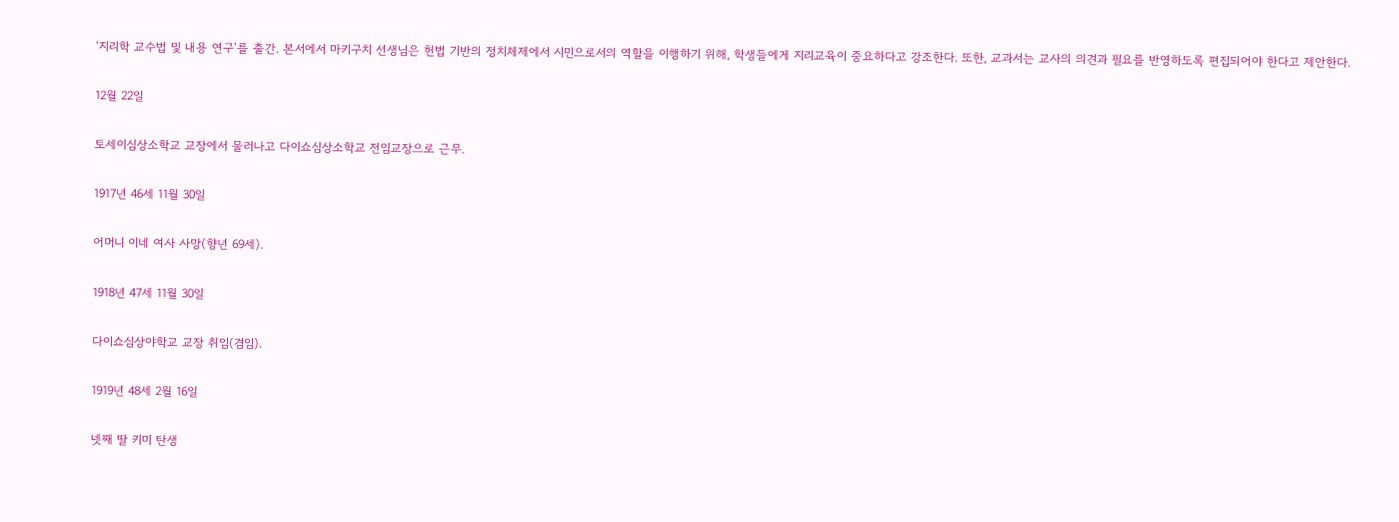‘지리학 교수법 및 내용 연구’를 출간. 본서에서 마키구치 선생님은 헌법 기반의 정치체제에서 시민으로서의 역할을 이행하기 위해, 학생들에게 지리교육이 중요하다고 강조한다. 또한, 교과서는 교사의 의견과 필요를 반영하도록 편집되어야 한다고 제안한다.

12월 22일

토세이심상소학교 교장에서 물러나고 다이쇼심상소학교 전임교장으로 근무.

1917년 46세 11월 30일

어머니 이네 여사 사망(향년 69세).

1918년 47세 11월 30일

다이쇼심상야학교 교장 취임(겸임).

1919년 48세 2월 16일

넷째 딸 키미 탄생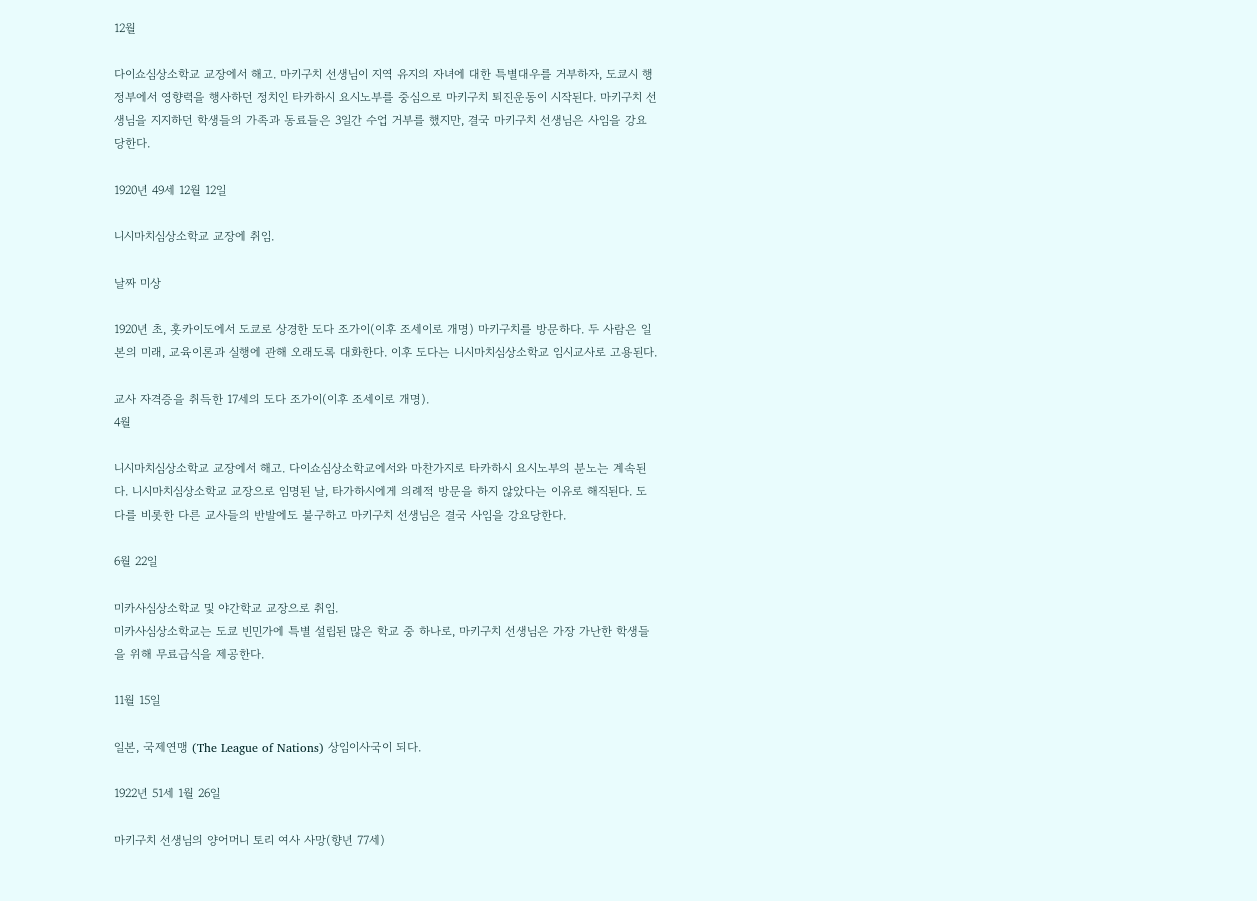12월

다이쇼심상소학교 교장에서 해고. 마키구치 선생님이 지역 유지의 자녀에 대한 특별대우를 거부하자, 도쿄시 행정부에서 영향력을 행사하던 정치인 타카하시 요시노부를 중심으로 마키구치 퇴진운동이 시작된다. 마키구치 선생님을 지지하던 학생들의 가족과 동료들은 3일간 수업 거부를 했지만, 결국 마키구치 선생님은 사임을 강요당한다.

1920년 49세 12월 12일

니시마치심상소학교 교장에 취임.

날짜 미상

1920년 초, 홋카이도에서 도쿄로 상경한 도다 조가이(이후 조세이로 개명) 마키구치를 방문하다. 두 사람은 일본의 미래, 교육이론과 실행에 관해 오래도록 대화한다. 이후 도다는 니시마치심상소학교 임시교사로 고용된다.

교사 자격증을 취득한 17세의 도다 조가이(이후 조세이로 개명).
4월

니시마치심상소학교 교장에서 해고. 다이쇼심상소학교에서와 마찬가지로 타카하시 요시노부의 분노는 계속된다. 니시마치심상소학교 교장으로 임명된 날, 타가하시에게 의례적 방문을 하지 않았다는 이유로 해직된다. 도다를 비롯한 다른 교사들의 반발에도 불구하고 마키구치 선생님은 결국 사임을 강요당한다.

6월 22일

미카사심상소학교 및 야간학교 교장으로 취임.
미카사심상소학교는 도쿄 빈민가에 특별 설립된 많은 학교 중 하나로, 마키구치 선생님은 가장 가난한 학생들을 위해 무료급식을 제공한다.

11월 15일

일본, 국제연맹 (The League of Nations) 상임이사국이 되다.

1922년 51세 1월 26일

마키구치 선생님의 양어머니 토리 여사 사망(향년 77세)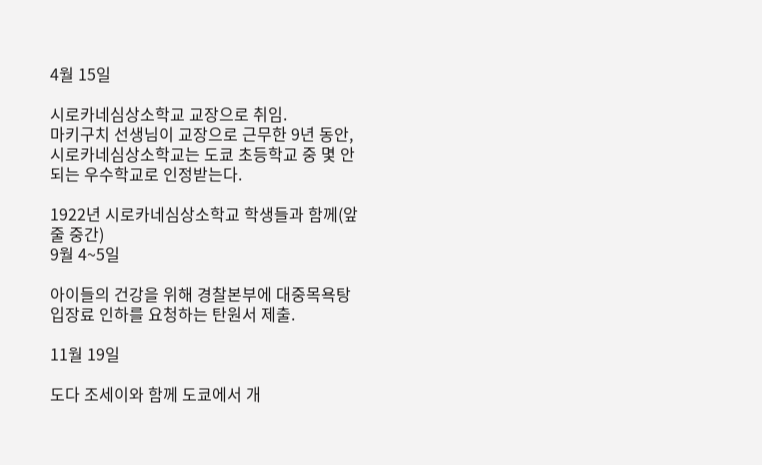4월 15일

시로카네심상소학교 교장으로 취임.
마키구치 선생님이 교장으로 근무한 9년 동안, 시로카네심상소학교는 도쿄 초등학교 중 몇 안 되는 우수학교로 인정받는다.

1922년 시로카네심상소학교 학생들과 함께(앞줄 중간)
9월 4~5일

아이들의 건강을 위해 경찰본부에 대중목욕탕 입장료 인하를 요청하는 탄원서 제출.

11월 19일

도다 조세이와 함께 도쿄에서 개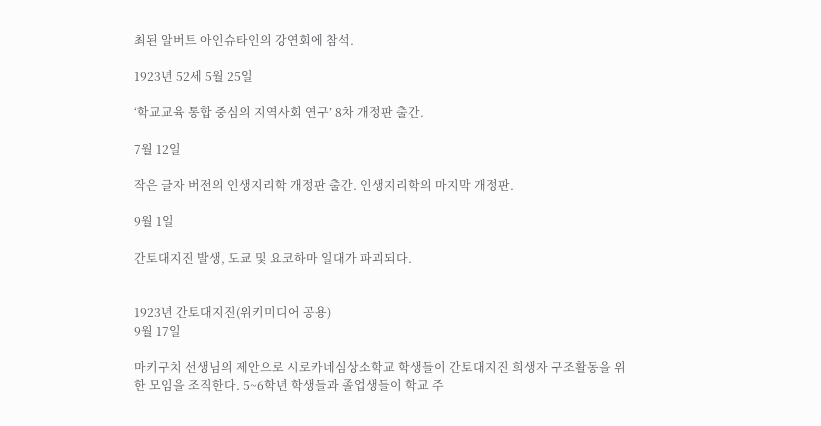최된 알버트 아인슈타인의 강연회에 참석.

1923년 52세 5월 25일

‘학교교육 통합 중심의 지역사회 연구’ 8차 개정판 출간.

7월 12일

작은 글자 버전의 인생지리학 개정판 출간. 인생지리학의 마지막 개정판.

9월 1일

간토대지진 발생, 도쿄 및 요코하마 일대가 파괴되다.


1923년 간토대지진(위키미디어 공용)
9월 17일

마키구치 선생님의 제안으로 시로카네심상소학교 학생들이 간토대지진 희생자 구조활동을 위한 모임을 조직한다. 5~6학년 학생들과 졸업생들이 학교 주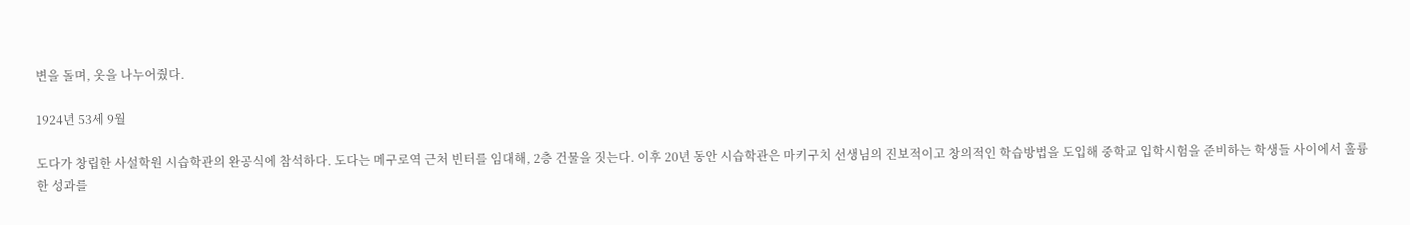변을 돌며, 옷을 나누어줬다.

1924년 53세 9월

도다가 창립한 사설학원 시습학관의 완공식에 참석하다. 도다는 메구로역 근처 빈터를 임대해, 2층 건물을 짓는다. 이후 20년 동안 시습학관은 마키구치 선생님의 진보적이고 창의적인 학습방법을 도입해 중학교 입학시험을 준비하는 학생들 사이에서 훌륭한 성과를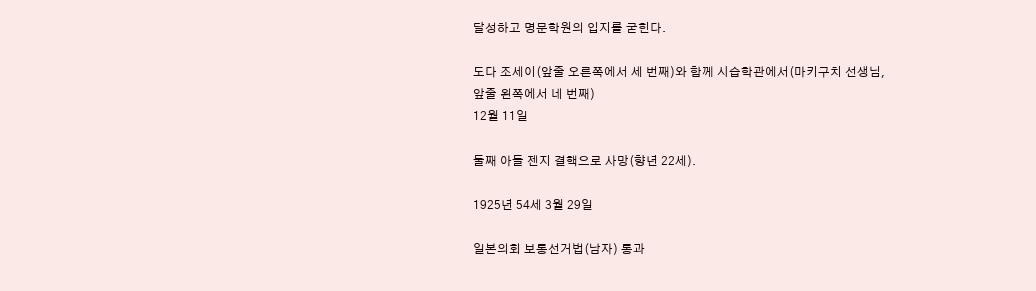달성하고 명문학원의 입지를 굳힌다.

도다 조세이(앞줄 오른쪽에서 세 번째)와 함께 시습학관에서(마키구치 선생님, 앞줄 왼쪽에서 네 번째)
12월 11일

둘째 아들 젠지 결핵으로 사망(향년 22세).

1925년 54세 3월 29일

일본의회 보통선거법(남자) 통과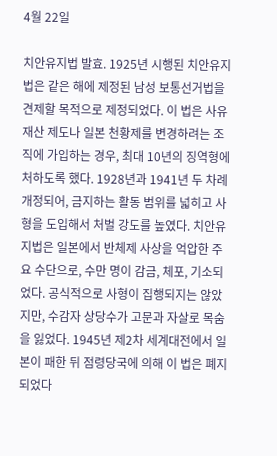4월 22일

치안유지법 발효. 1925년 시행된 치안유지법은 같은 해에 제정된 남성 보통선거법을 견제할 목적으로 제정되었다. 이 법은 사유재산 제도나 일본 천황제를 변경하려는 조직에 가입하는 경우, 최대 10년의 징역형에 처하도록 했다. 1928년과 1941년 두 차례 개정되어, 금지하는 활동 범위를 넓히고 사형을 도입해서 처벌 강도를 높였다. 치안유지법은 일본에서 반체제 사상을 억압한 주요 수단으로, 수만 명이 감금, 체포, 기소되었다. 공식적으로 사형이 집행되지는 않았지만, 수감자 상당수가 고문과 자살로 목숨을 잃었다. 1945년 제2차 세계대전에서 일본이 패한 뒤 점령당국에 의해 이 법은 폐지되었다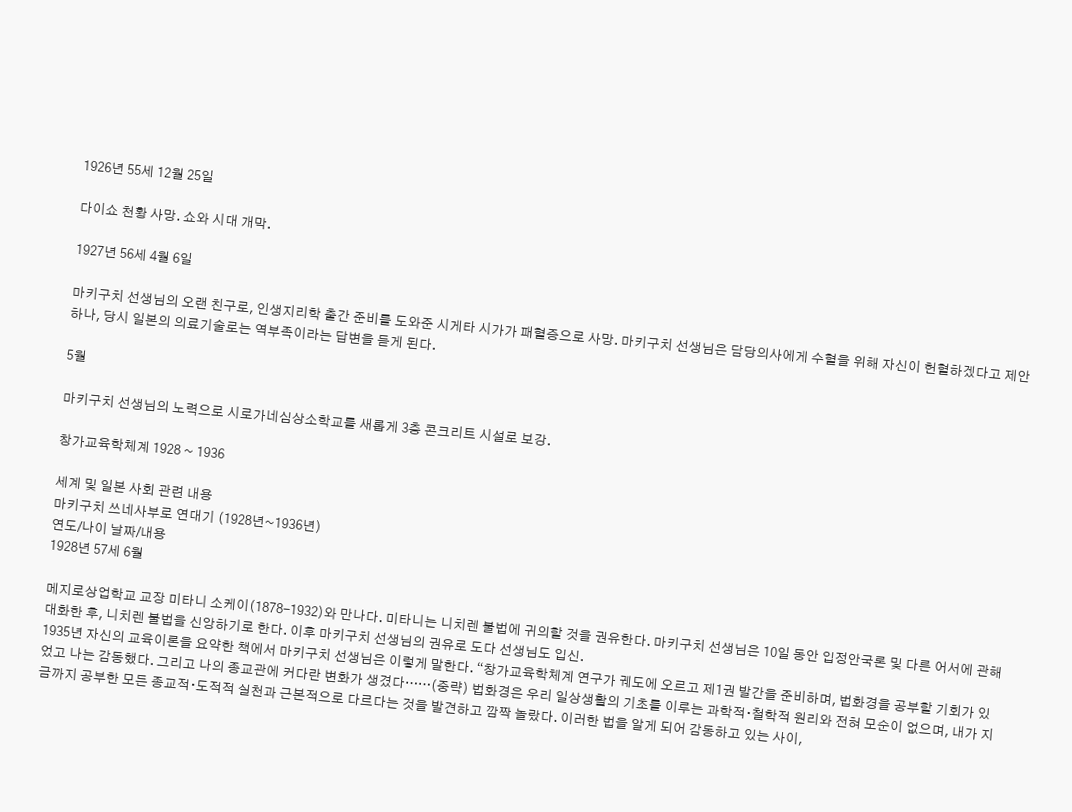1926년 55세 12월 25일

다이쇼 천황 사망. 쇼와 시대 개막.

1927년 56세 4월 6일

마키구치 선생님의 오랜 친구로, 인생지리학 출간 준비를 도와준 시게타 시가가 패혈증으로 사망. 마키구치 선생님은 담당의사에게 수혈을 위해 자신이 헌혈하겠다고 제안하나, 당시 일본의 의료기술로는 역부족이라는 답변을 듣게 된다.

5월

마키구치 선생님의 노력으로 시로가네심상소학교를 새롭게 3층 콘크리트 시설로 보강.

창가교육학체계 1928 ~ 1936

세계 및 일본 사회 관련 내용
마키구치 쓰네사부로 연대기 (1928년~1936년)
연도/나이 날짜/내용
1928년 57세 6월

메지로상업학교 교장 미타니 소케이(1878-1932)와 만나다. 미타니는 니치렌 불법에 귀의할 것을 권유한다. 마키구치 선생님은 10일 동안 입정안국론 및 다른 어서에 관해 대화한 후, 니치렌 불법을 신앙하기로 한다. 이후 마키구치 선생님의 권유로 도다 선생님도 입신.
1935년 자신의 교육이론을 요약한 책에서 마키구치 선생님은 이렇게 말한다. “창가교육학체계 연구가 궤도에 오르고 제1권 발간을 준비하며, 법화경을 공부할 기회가 있었고 나는 감동했다. 그리고 나의 종교관에 커다란 변화가 생겼다……(중략) 법화경은 우리 일상생활의 기초를 이루는 과학적∙철학적 원리와 전혀 모순이 없으며, 내가 지금까지 공부한 모든 종교적∙도적적 실천과 근본적으로 다르다는 것을 발견하고 깜짝 놀랐다. 이러한 법을 알게 되어 감동하고 있는 사이,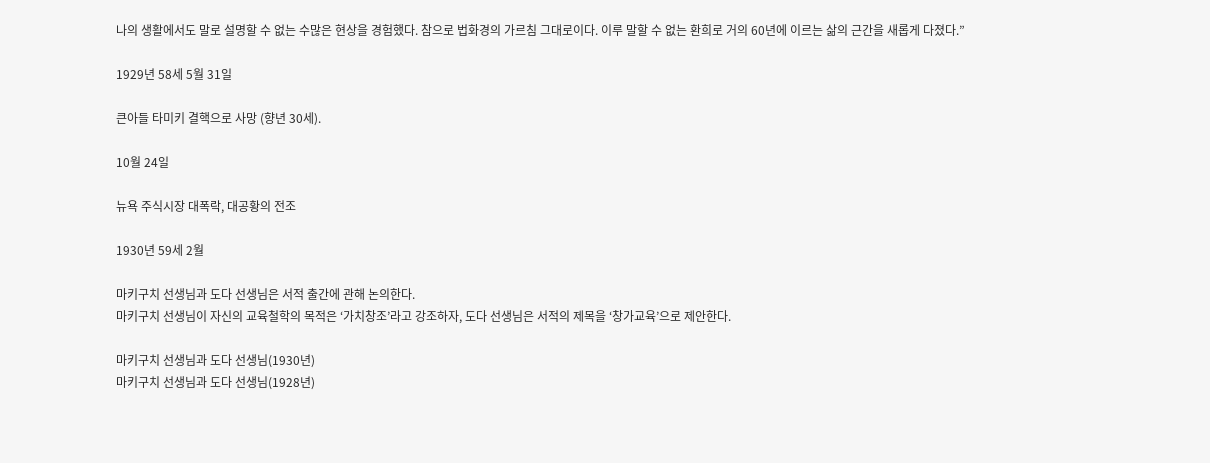나의 생활에서도 말로 설명할 수 없는 수많은 현상을 경험했다. 참으로 법화경의 가르침 그대로이다. 이루 말할 수 없는 환희로 거의 60년에 이르는 삶의 근간을 새롭게 다졌다.”

1929년 58세 5월 31일

큰아들 타미키 결핵으로 사망 (향년 30세).

10월 24일

뉴욕 주식시장 대폭락, 대공황의 전조

1930년 59세 2월

마키구치 선생님과 도다 선생님은 서적 출간에 관해 논의한다.
마키구치 선생님이 자신의 교육철학의 목적은 ‘가치창조’라고 강조하자, 도다 선생님은 서적의 제목을 ‘창가교육’으로 제안한다.

마키구치 선생님과 도다 선생님(1930년)
마키구치 선생님과 도다 선생님(1928년)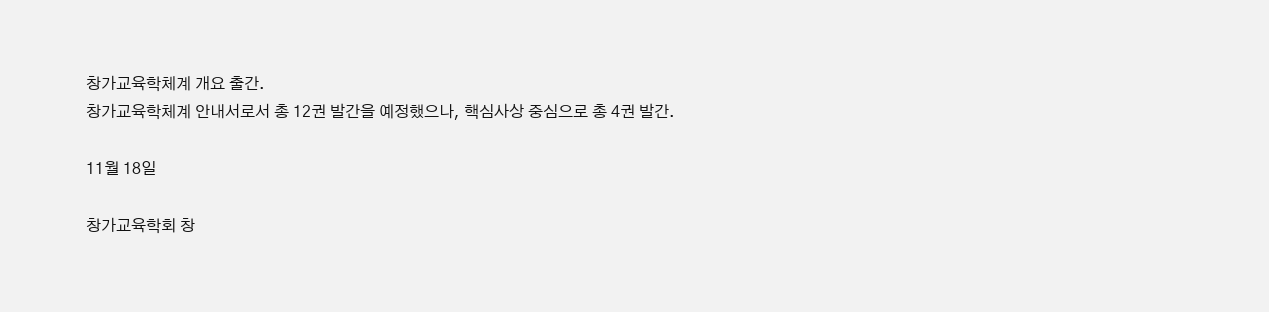창가교육학체계 개요 출간.
창가교육학체계 안내서로서 총 12권 발간을 예정했으나, 핵심사상 중심으로 총 4권 발간.

11월 18일

창가교육학회 창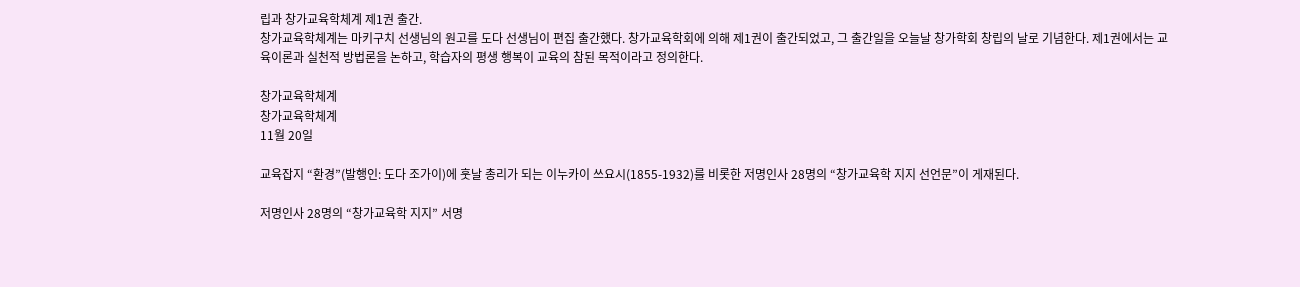립과 창가교육학체계 제1권 출간.
창가교육학체계는 마키구치 선생님의 원고를 도다 선생님이 편집 출간했다. 창가교육학회에 의해 제1권이 출간되었고, 그 출간일을 오늘날 창가학회 창립의 날로 기념한다. 제1권에서는 교육이론과 실천적 방법론을 논하고, 학습자의 평생 행복이 교육의 참된 목적이라고 정의한다.

창가교육학체계
창가교육학체계
11월 20일

교육잡지 “환경”(발행인: 도다 조가이)에 훗날 총리가 되는 이누카이 쓰요시(1855-1932)를 비롯한 저명인사 28명의 “창가교육학 지지 선언문”이 게재된다.

저명인사 28명의 “창가교육학 지지” 서명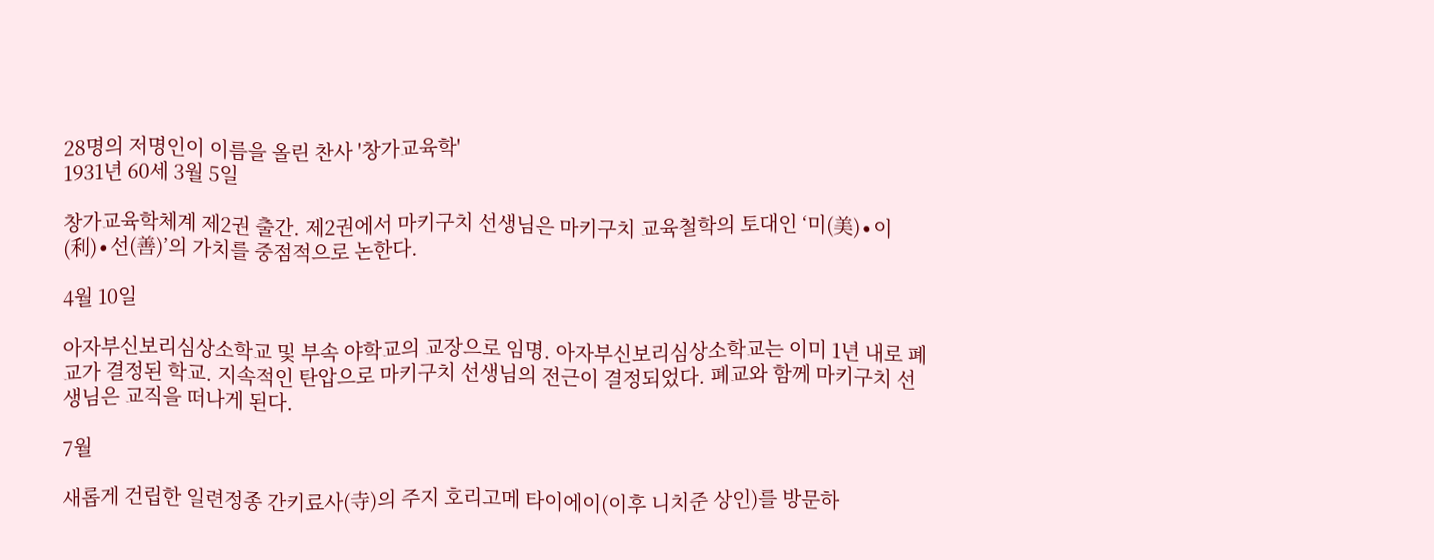28명의 저명인이 이름을 올린 찬사 '창가교육학'
1931년 60세 3월 5일

창가교육학체계 제2권 출간. 제2권에서 마키구치 선생님은 마키구치 교육철학의 토대인 ‘미(美)∙이(利)∙선(善)’의 가치를 중점적으로 논한다.

4월 10일

아자부신보리심상소학교 및 부속 야학교의 교장으로 임명. 아자부신보리심상소학교는 이미 1년 내로 폐교가 결정된 학교. 지속적인 탄압으로 마키구치 선생님의 전근이 결정되었다. 폐교와 함께 마키구치 선생님은 교직을 떠나게 된다.

7월

새롭게 건립한 일련정종 간키료사(寺)의 주지 호리고메 타이에이(이후 니치준 상인)를 방문하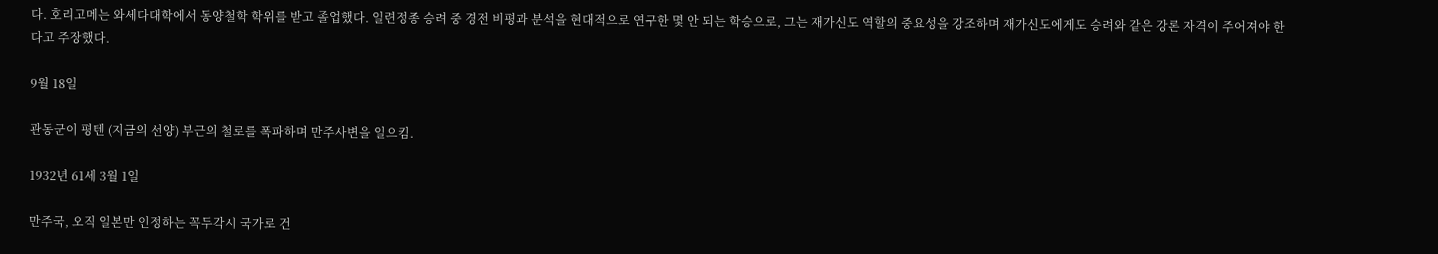다. 호리고메는 와세다대학에서 동양철학 학위를 받고 졸업했다. 일련정종 승려 중 경전 비평과 분석을 현대적으로 연구한 몇 안 되는 학승으로, 그는 재가신도 역할의 중요성을 강조하며 재가신도에게도 승려와 같은 강론 자격이 주어져야 한다고 주장했다.

9월 18일

관동군이 평텐 (지금의 선양) 부근의 철로를 폭파하며 만주사변을 일으킴.

1932년 61세 3월 1일

만주국, 오직 일본만 인정하는 꼭두각시 국가로 건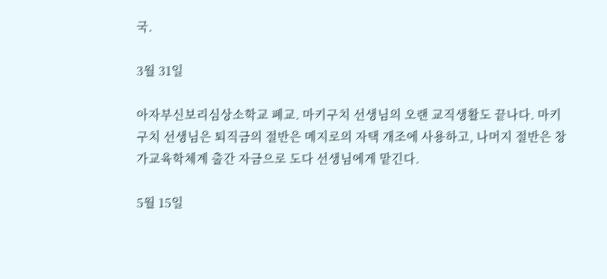국.

3월 31일

아자부신보리심상소학교 폐교. 마키구치 선생님의 오랜 교직생활도 끝나다. 마키구치 선생님은 퇴직금의 절반은 메지로의 자택 개조에 사용하고, 나머지 절반은 창가교육학체계 출간 자금으로 도다 선생님에게 맡긴다.

5월 15일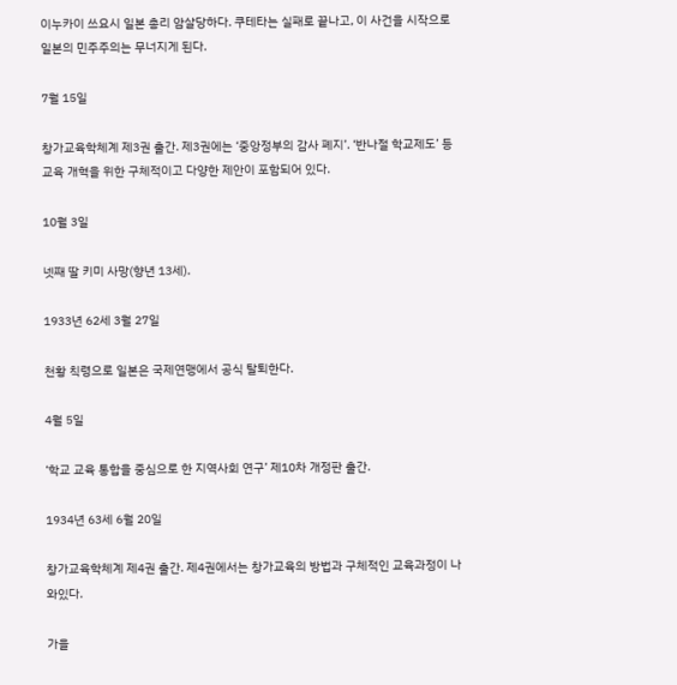이누카이 쓰요시 일본 총리 암살당하다. 쿠테타는 실패로 끝나고, 이 사건을 시작으로 일본의 민주주의는 무너지게 된다.

7월 15일

창가교육학체계 제3권 출간. 제3권에는 ‘중앙정부의 감사 폐지’. ‘반나절 학교제도’ 등 교육 개혁을 위한 구체적이고 다양한 제안이 포함되어 있다.

10월 3일

넷째 딸 키미 사망(향년 13세).

1933년 62세 3월 27일

천황 칙령으로 일본은 국제연맹에서 공식 탈퇴한다.

4월 5일

‘학교 교육 통합을 중심으로 한 지역사회 연구’ 제10차 개정판 출간.

1934년 63세 6월 20일

창가교육학체계 제4권 출간. 제4권에서는 창가교육의 방법과 구체적인 교육과정이 나와있다.

가을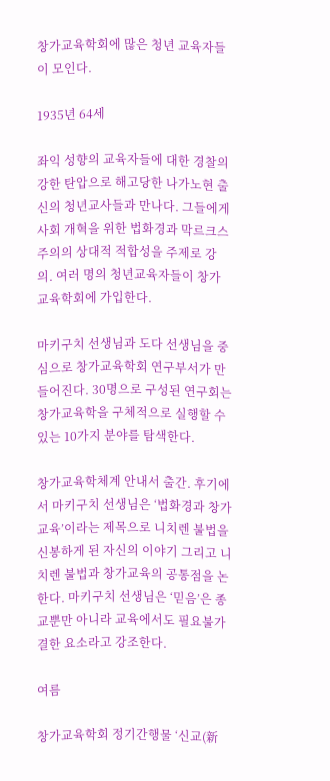창가교육학회에 많은 청년 교육자들이 모인다.

1935년 64세

좌익 성향의 교육자들에 대한 경찰의 강한 탄압으로 해고당한 나가노현 출신의 청년교사들과 만나다. 그들에게 사회 개혁을 위한 법화경과 막르크스주의의 상대적 적합성을 주제로 강의. 여러 명의 청년교육자들이 창가교육학회에 가입한다.

마키구치 선생님과 도다 선생님을 중심으로 창가교육학회 연구부서가 만들어진다. 30명으로 구성된 연구회는 창가교육학을 구체적으로 실행할 수 있는 10가지 분야를 탐색한다.

창가교육학체계 안내서 출간. 후기에서 마키구치 선생님은 ‘법화경과 창가교육’이라는 제목으로 니치렌 불법을 신봉하게 된 자신의 이야기 그리고 니치렌 불법과 창가교육의 공통점을 논한다. 마키구치 선생님은 ‘믿음’은 종교뿐만 아니라 교육에서도 필요불가결한 요소라고 강조한다.

여름

창가교육학회 정기간행물 ‘신교(新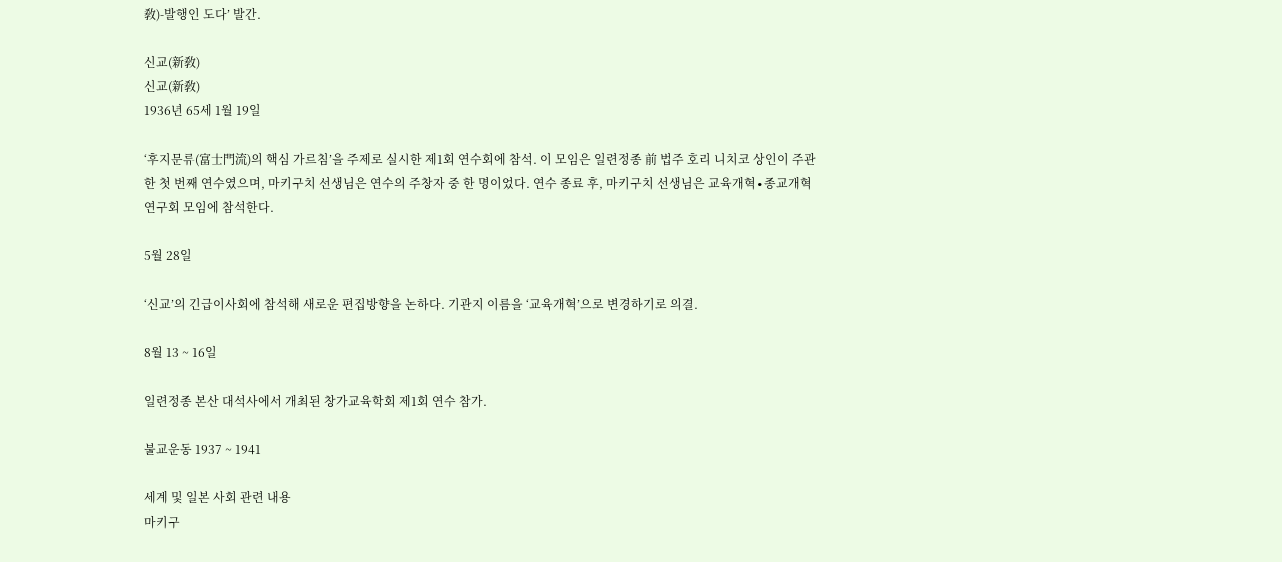敎)-발행인 도다’ 발간.

신교(新敎)
신교(新敎)
1936년 65세 1월 19일

‘후지문류(富士門流)의 핵심 가르침’을 주제로 실시한 제1회 연수회에 참석. 이 모임은 일련정종 前 법주 호리 니치코 상인이 주관한 첫 번째 연수였으며, 마키구치 선생님은 연수의 주창자 중 한 명이었다. 연수 종료 후, 마키구치 선생님은 교육개혁∙종교개혁 연구회 모임에 참석한다.

5월 28일

‘신교’의 긴급이사회에 참석해 새로운 편집방향을 논하다. 기관지 이름을 ‘교육개혁’으로 변경하기로 의결.

8월 13 ~ 16일

일련정종 본산 대석사에서 개최된 창가교육학회 제1회 연수 참가.

불교운동 1937 ~ 1941

세계 및 일본 사회 관련 내용
마키구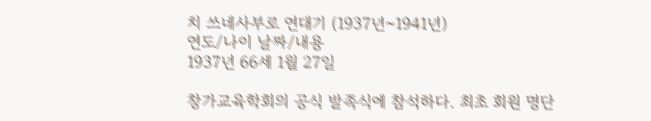치 쓰네사부로 연대기 (1937년~1941년)
연도/나이 날짜/내용
1937년 66세 1월 27일

창가교육학회의 공식 발족식에 참석하다. 최초 회원 명단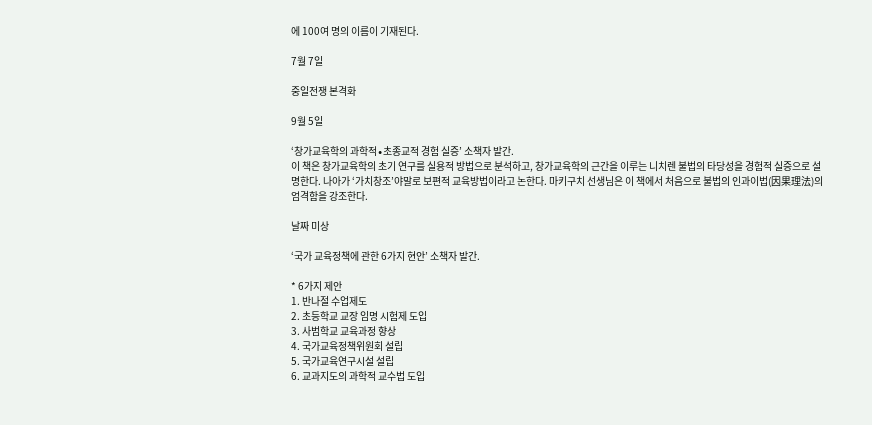에 100여 명의 이름이 기재된다.

7월 7일

중일전쟁 본격화

9월 5일

‘창가교육학의 과학적∙초종교적 경험 실증’ 소책자 발간.
이 책은 창가교육학의 초기 연구를 실용적 방법으로 분석하고, 창가교육학의 근간을 이루는 니치렌 불법의 타당성을 경험적 실증으로 설명한다. 나아가 ‘가치창조’야말로 보편적 교육방법이라고 논한다. 마키구치 선생님은 이 책에서 처음으로 불법의 인과이법(因果理法)의 엄격함을 강조한다.

날짜 미상

‘국가 교육정책에 관한 6가지 현안’ 소책자 발간.

* 6가지 제안
1. 반나절 수업제도
2. 초등학교 교장 임명 시험제 도입
3. 사범학교 교육과정 향상
4. 국가교육정책위원회 설립
5. 국가교육연구시설 설립
6. 교과지도의 과학적 교수법 도입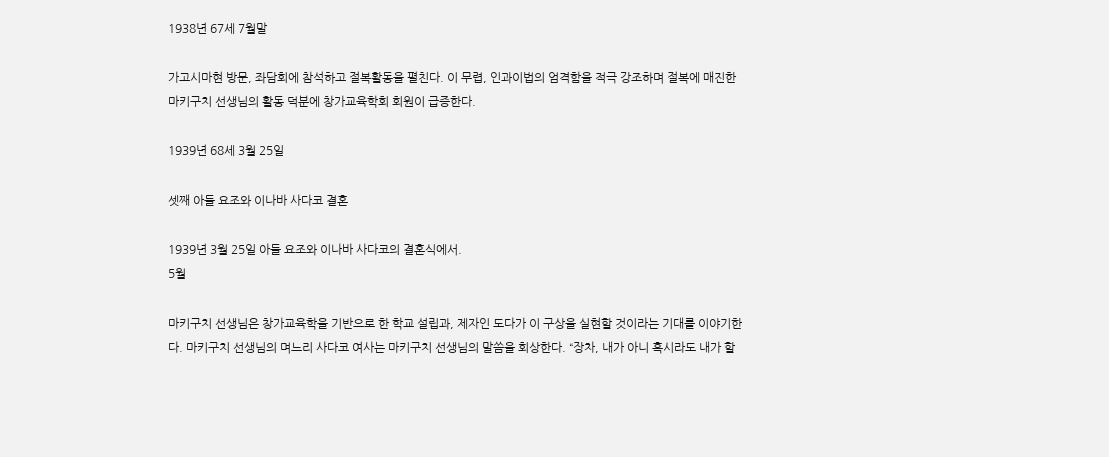1938년 67세 7월말

가고시마현 방문, 좌담회에 참석하고 절복활동을 펼친다. 이 무렵, 인과이법의 엄격함을 적극 강조하며 절복에 매진한 마키구치 선생님의 활동 덕분에 창가교육학회 회원이 급증한다.

1939년 68세 3월 25일

셋째 아들 요조와 이나바 사다코 결혼

1939년 3월 25일 아들 요조와 이나바 사다코의 결혼식에서.
5월

마키구치 선생님은 창가교육학을 기반으로 한 학교 설립과, 제자인 도다가 이 구상을 실현할 것이라는 기대를 이야기한다. 마키구치 선생님의 며느리 사다코 여사는 마키구치 선생님의 말씀을 회상한다. “장차, 내가 아니 혹시라도 내가 할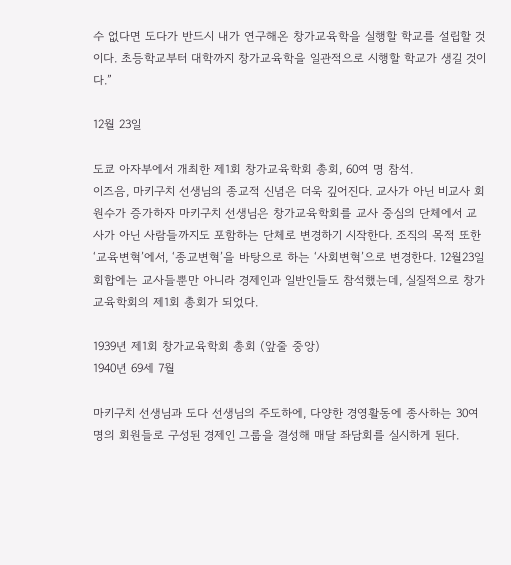수 없다면 도다가 반드시 내가 연구해온 창가교육학을 실행할 학교를 설립할 것이다. 초등학교부터 대학까지 창가교육학을 일관적으로 시행할 학교가 생길 것이다.”

12월 23일

도쿄 아자부에서 개최한 제1회 창가교육학회 총회, 60여 명 참석.
이즈음, 마키구치 선생님의 종교적 신념은 더욱 깊어진다. 교사가 아닌 비교사 회원수가 증가하자 마키구치 선생님은 창가교육학회를 교사 중심의 단체에서 교사가 아닌 사람들까지도 포함하는 단체로 변경하기 시작한다. 조직의 목적 또한 ‘교육변혁’에서, ‘종교변혁’을 바탕으로 하는 ‘사회변혁’으로 변경한다. 12월23일 회합에는 교사들뿐만 아니라 경제인과 일반인들도 참석했는데, 실질적으로 창가교육학회의 제1회 총회가 되었다.

1939년 제1회 창가교육학회 총회 (앞줄 중앙)
1940년 69세 7월

마키구치 선생님과 도다 선생님의 주도하에, 다양한 경영활동에 종사하는 30여 명의 회원들로 구성된 경제인 그룹을 결성해 매달 좌담회를 실시하게 된다.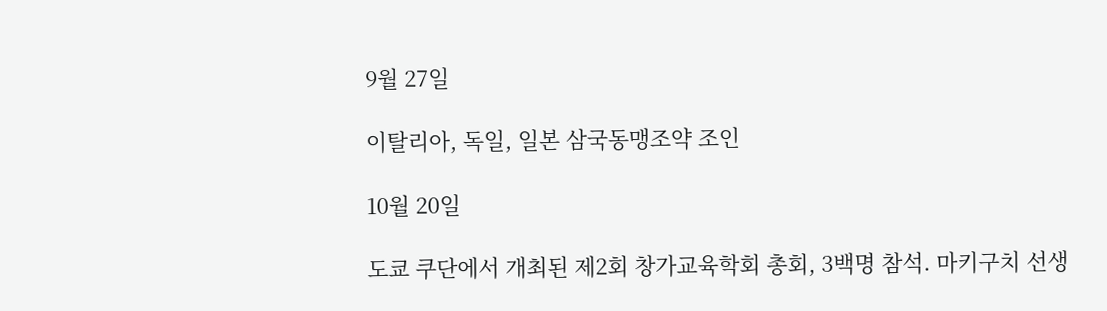9월 27일

이탈리아, 독일, 일본 삼국동맹조약 조인

10월 20일

도쿄 쿠단에서 개최된 제2회 창가교육학회 총회, 3백명 참석. 마키구치 선생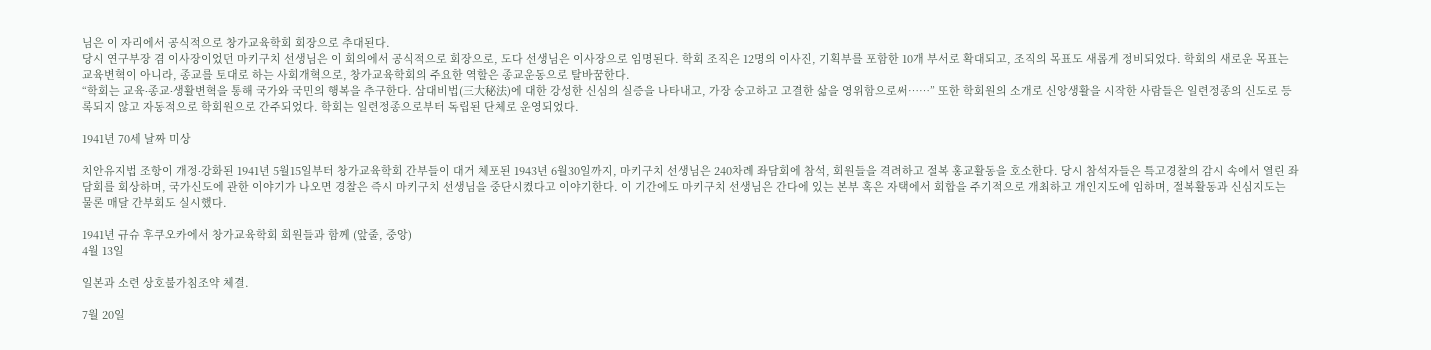님은 이 자리에서 공식적으로 창가교육학회 회장으로 추대된다.
당시 연구부장 겸 이사장이었던 마키구치 선생님은 이 회의에서 공식적으로 회장으로, 도다 선생님은 이사장으로 임명된다. 학회 조직은 12명의 이사진, 기획부를 포함한 10개 부서로 확대되고, 조직의 목표도 새롭게 정비되었다. 학회의 새로운 목표는 교육변혁이 아니라, 종교를 토대로 하는 사회개혁으로, 창가교육학회의 주요한 역할은 종교운동으로 탈바꿈한다.
“학회는 교육∙종교∙생활변혁을 통해 국가와 국민의 행복을 추구한다. 삼대비법(三大秘法)에 대한 강성한 신심의 실증을 나타내고, 가장 숭고하고 고결한 삶을 영위함으로써……” 또한 학회원의 소개로 신앙생활을 시작한 사람들은 일련정종의 신도로 등록되지 않고 자동적으로 학회원으로 간주되었다. 학회는 일련정종으로부터 독립된 단체로 운영되었다.

1941년 70세 날짜 미상

치안유지법 조항이 개정∙강화된 1941년 5월15일부터 창가교육학회 간부들이 대거 체포된 1943년 6월30일까지, 마키구치 선생님은 240차례 좌담회에 참석, 회원들을 격려하고 절복 홍교활동을 호소한다. 당시 참석자들은 특고경찰의 감시 속에서 열린 좌담회를 회상하며, 국가신도에 관한 이야기가 나오면 경찰은 즉시 마키구치 선생님을 중단시켰다고 이야기한다. 이 기간에도 마키구치 선생님은 간다에 있는 본부 혹은 자택에서 회합을 주기적으로 개최하고 개인지도에 임하며, 절복활동과 신심지도는 물론 매달 간부회도 실시했다.

1941년 규슈 후쿠오카에서 창가교육학회 회원들과 함께 (앞줄, 중앙)
4월 13일

일본과 소련 상호불가침조약 체결.

7월 20일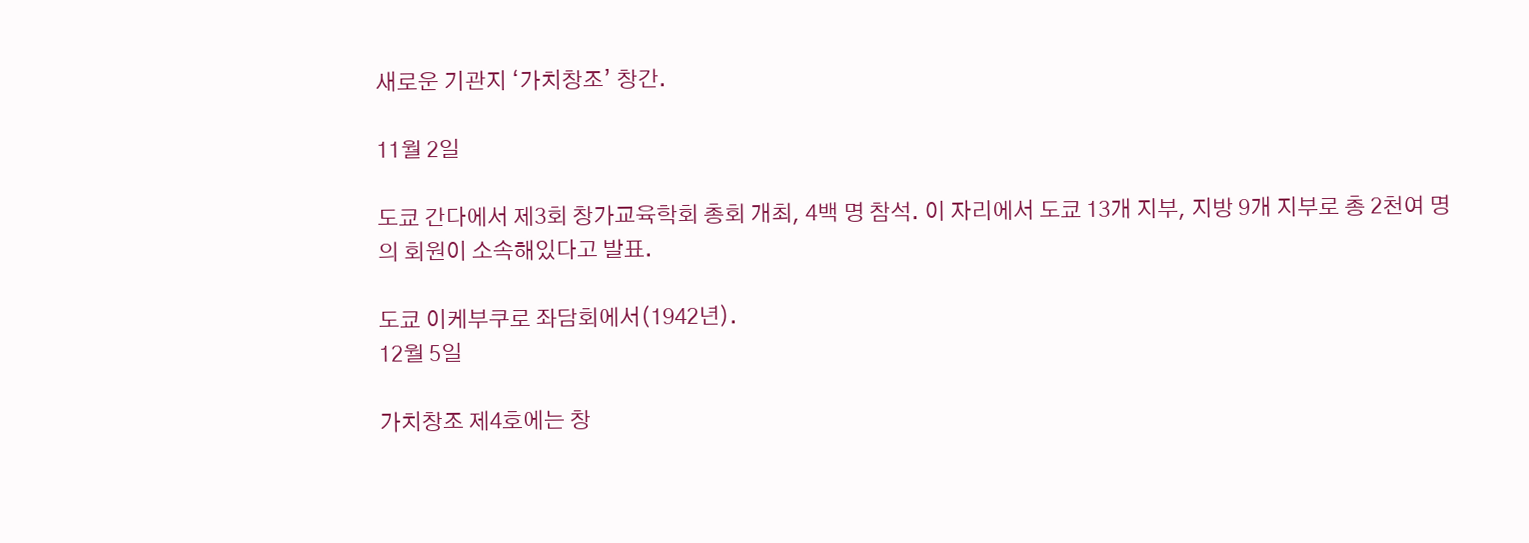새로운 기관지 ‘가치창조’ 창간.

11월 2일

도쿄 간다에서 제3회 창가교육학회 총회 개최, 4백 명 참석. 이 자리에서 도쿄 13개 지부, 지방 9개 지부로 총 2천여 명의 회원이 소속해있다고 발표.

도쿄 이케부쿠로 좌담회에서(1942년).
12월 5일

가치창조 제4호에는 창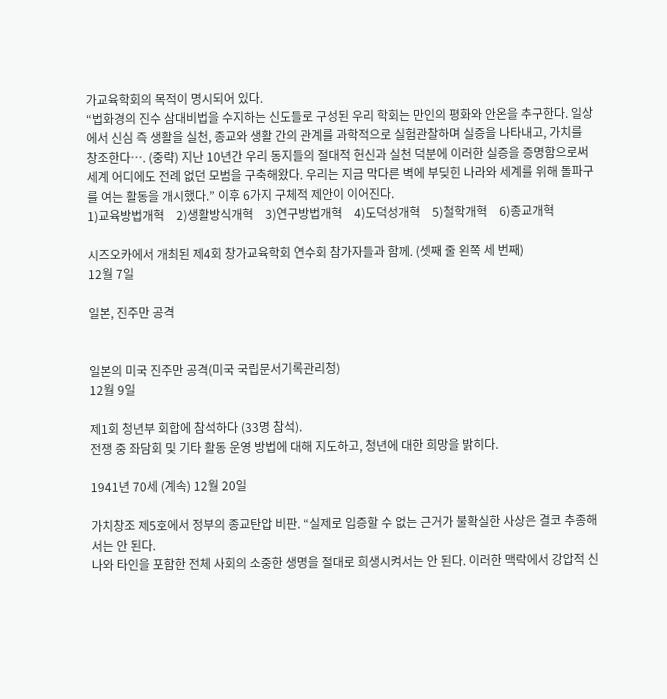가교육학회의 목적이 명시되어 있다.
“법화경의 진수 삼대비법을 수지하는 신도들로 구성된 우리 학회는 만인의 평화와 안온을 추구한다. 일상에서 신심 즉 생활을 실천, 종교와 생활 간의 관계를 과학적으로 실험관찰하며 실증을 나타내고, 가치를 창조한다…. (중략) 지난 10년간 우리 동지들의 절대적 헌신과 실천 덕분에 이러한 실증을 증명함으로써 세계 어디에도 전례 없던 모범을 구축해왔다. 우리는 지금 막다른 벽에 부딪힌 나라와 세계를 위해 돌파구를 여는 활동을 개시했다.” 이후 6가지 구체적 제안이 이어진다.
1)교육방법개혁    2)생활방식개혁    3)연구방법개혁    4)도덕성개혁    5)철학개혁    6)종교개혁

시즈오카에서 개최된 제4회 창가교육학회 연수회 참가자들과 함께. (셋째 줄 왼쪽 세 번째)
12월 7일

일본, 진주만 공격


일본의 미국 진주만 공격(미국 국립문서기록관리청)
12월 9일

제1회 청년부 회합에 참석하다 (33명 참석).
전쟁 중 좌담회 및 기타 활동 운영 방법에 대해 지도하고, 청년에 대한 희망을 밝히다.

1941년 70세 (계속) 12월 20일

가치창조 제5호에서 정부의 종교탄압 비판. “실제로 입증할 수 없는 근거가 불확실한 사상은 결코 추종해서는 안 된다.
나와 타인을 포함한 전체 사회의 소중한 생명을 절대로 희생시켜서는 안 된다. 이러한 맥락에서 강압적 신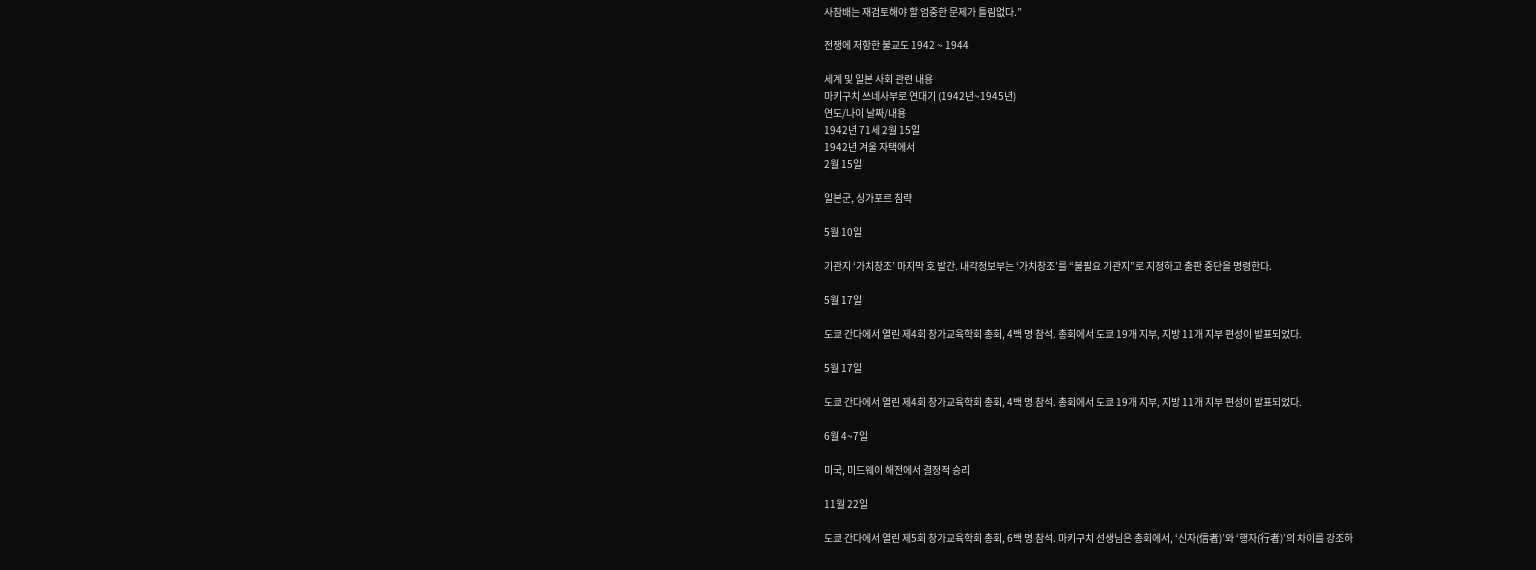사참배는 재검토해야 할 엄중한 문제가 틀림없다.”

전쟁에 저항한 불교도 1942 ~ 1944

세계 및 일본 사회 관련 내용
마키구치 쓰네사부로 연대기 (1942년~1945년)
연도/나이 날짜/내용
1942년 71세 2월 15일
1942년 겨울 자택에서
2월 15일

일본군, 싱가포르 침략

5월 10일

기관지 ‘가치창조’ 마지막 호 발간. 내각정보부는 ‘가치창조’를 “불필요 기관지”로 지정하고 출판 중단을 명령한다.

5월 17일

도쿄 간다에서 열린 제4회 창가교육학회 총회, 4백 명 참석. 총회에서 도쿄 19개 지부, 지방 11개 지부 편성이 발표되었다.

5월 17일

도쿄 간다에서 열린 제4회 창가교육학회 총회, 4백 명 참석. 총회에서 도쿄 19개 지부, 지방 11개 지부 편성이 발표되었다.

6월 4~7일

미국, 미드웨이 해전에서 결정적 승리

11월 22일

도쿄 간다에서 열린 제5회 창가교육학회 총회, 6백 명 참석. 마키구치 선생님은 총회에서, ‘신자(信者)’와 ‘행자(行者)’의 차이를 강조하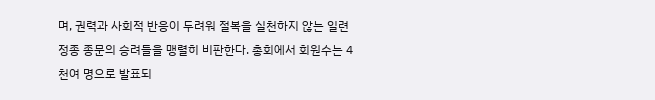며, 권력과 사회적 반응이 두려워 절복을 실천하지 않는 일련정종 종문의 승려들을 맹렬히 비판한다. 총회에서 회원수는 4천여 명으로 발표되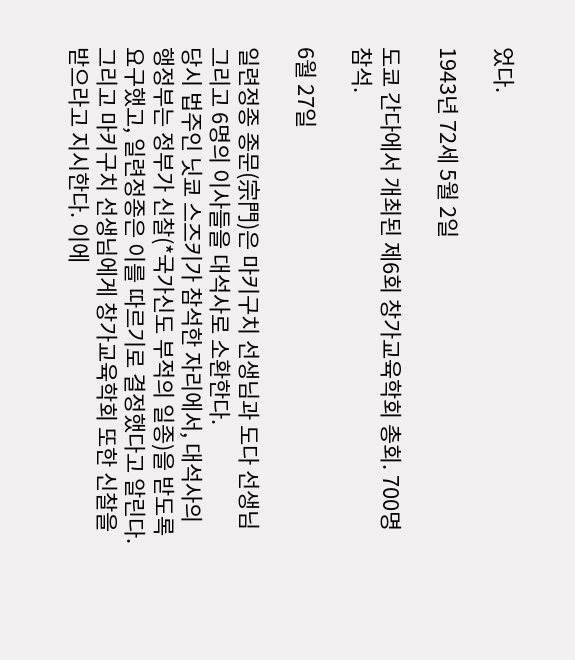었다.

1943년 72세 5월 2일

도쿄 간다에서 개최된 제6회 창가교육학회 총회. 700명 참석.

6월 27일

일련정종 종문(宗門)은 마키구치 선생님과 도다 선생님 그리고 6명의 이사들을 대석사로 소환한다.
당시 법주인 닛쿄 스즈키가 참석한 자리에서, 대석사의 행정부는 정부가 신찰(*국가신도 부적의 일종)을 받도록 요구했고, 일련정종은 이를 따르기로 결정했다고 알린다. 그리고 마키구치 선생님에게 창가교육학회 또한 신찰을 받으라고 지시한다. 이에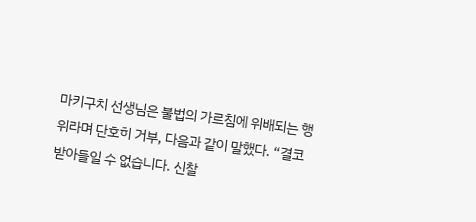마키구치 선생님은 불법의 가르침에 위배되는 행위라며 단호히 거부, 다음과 같이 말했다. “결코 받아들일 수 없습니다. 신찰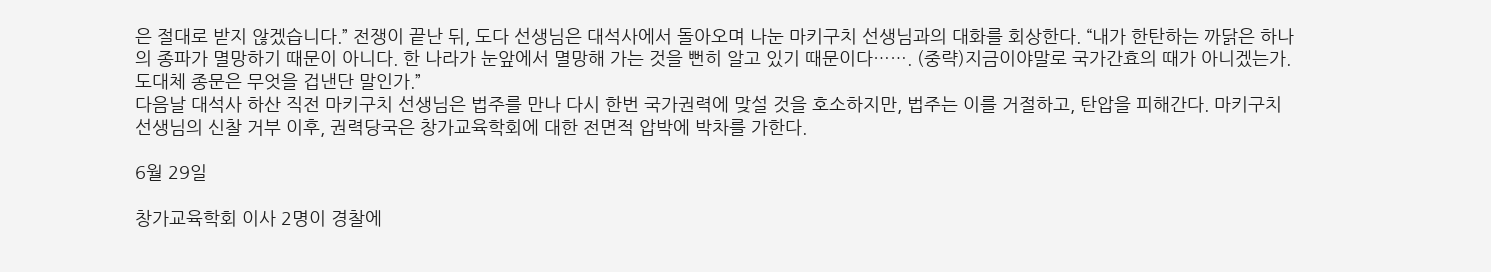은 절대로 받지 않겠습니다.” 전쟁이 끝난 뒤, 도다 선생님은 대석사에서 돌아오며 나눈 마키구치 선생님과의 대화를 회상한다. “내가 한탄하는 까닭은 하나의 종파가 멸망하기 때문이 아니다. 한 나라가 눈앞에서 멸망해 가는 것을 뻔히 알고 있기 때문이다……. (중략)지금이야말로 국가간효의 때가 아니겠는가. 도대체 종문은 무엇을 겁낸단 말인가.”
다음날 대석사 하산 직전 마키구치 선생님은 법주를 만나 다시 한번 국가권력에 맞설 것을 호소하지만, 법주는 이를 거절하고, 탄압을 피해간다. 마키구치 선생님의 신찰 거부 이후, 권력당국은 창가교육학회에 대한 전면적 압박에 박차를 가한다.

6월 29일

창가교육학회 이사 2명이 경찰에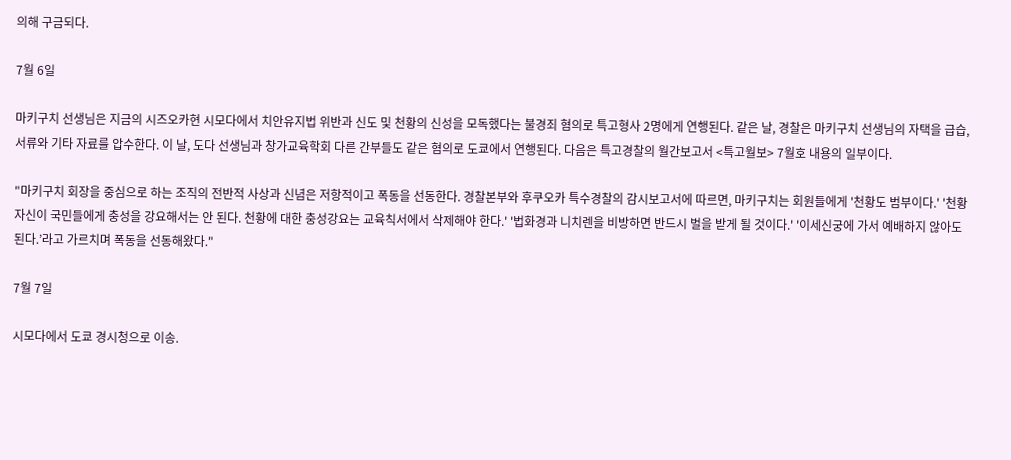의해 구금되다.

7월 6일

마키구치 선생님은 지금의 시즈오카현 시모다에서 치안유지법 위반과 신도 및 천황의 신성을 모독했다는 불경죄 혐의로 특고형사 2명에게 연행된다. 같은 날, 경찰은 마키구치 선생님의 자택을 급습, 서류와 기타 자료를 압수한다. 이 날, 도다 선생님과 창가교육학회 다른 간부들도 같은 혐의로 도쿄에서 연행된다. 다음은 특고경찰의 월간보고서 <특고월보> 7월호 내용의 일부이다.

"마키구치 회장을 중심으로 하는 조직의 전반적 사상과 신념은 저항적이고 폭동을 선동한다. 경찰본부와 후쿠오카 특수경찰의 감시보고서에 따르면, 마키구치는 회원들에게 '천황도 범부이다.' '천황 자신이 국민들에게 충성을 강요해서는 안 된다. 천황에 대한 충성강요는 교육칙서에서 삭제해야 한다.' '법화경과 니치렌을 비방하면 반드시 벌을 받게 될 것이다.' '이세신궁에 가서 예배하지 않아도 된다.’라고 가르치며 폭동을 선동해왔다."

7월 7일

시모다에서 도쿄 경시청으로 이송.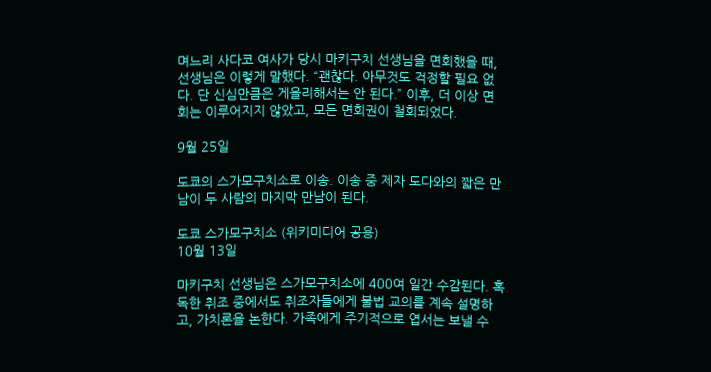며느리 사다코 여사가 당시 마키구치 선생님을 면회했을 때, 선생님은 이렇게 말했다. “괜찮다. 아무것도 걱정할 필요 없다. 단 신심만큼은 게을리해서는 안 된다.” 이후, 더 이상 면회는 이루어지지 않았고, 모든 면회권이 철회되었다.

9월 25일

도쿄의 스가모구치소로 이송. 이송 중 제자 도다와의 짧은 만남이 두 사람의 마지막 만남이 된다.

도쿄 스가모구치소 (위키미디어 공용)
10월 13일

마키구치 선생님은 스가모구치소에 400여 일간 수감된다. 혹독한 취조 중에서도 취조자들에게 불법 교의를 계속 설명하고, 가치론을 논한다. 가족에게 주기적으로 엽서는 보낼 수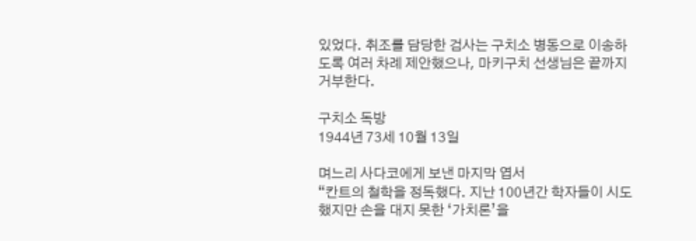있었다. 취조를 담당한 검사는 구치소 병동으로 이송하도록 여러 차례 제안했으나, 마키구치 선생님은 끝까지 거부한다.

구치소 독방
1944년 73세 10월 13일

며느리 사다코에게 보낸 마지막 엽서
“칸트의 철학을 정독했다. 지난 100년간 학자들이 시도했지만 손을 대지 못한 ‘가치론’을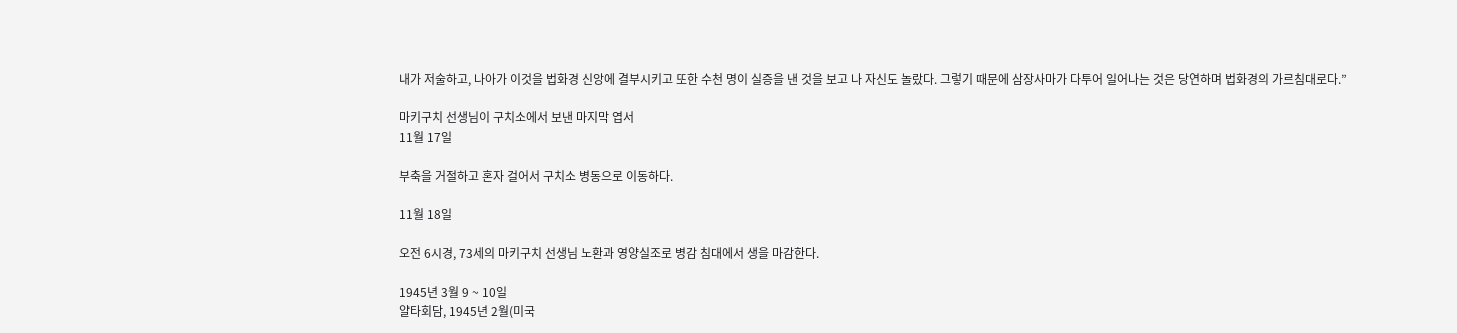내가 저술하고, 나아가 이것을 법화경 신앙에 결부시키고 또한 수천 명이 실증을 낸 것을 보고 나 자신도 놀랐다. 그렇기 때문에 삼장사마가 다투어 일어나는 것은 당연하며 법화경의 가르침대로다.”

마키구치 선생님이 구치소에서 보낸 마지막 엽서
11월 17일

부축을 거절하고 혼자 걸어서 구치소 병동으로 이동하다.

11월 18일

오전 6시경, 73세의 마키구치 선생님 노환과 영양실조로 병감 침대에서 생을 마감한다.

1945년 3월 9 ~ 10일
얄타회담, 1945년 2월(미국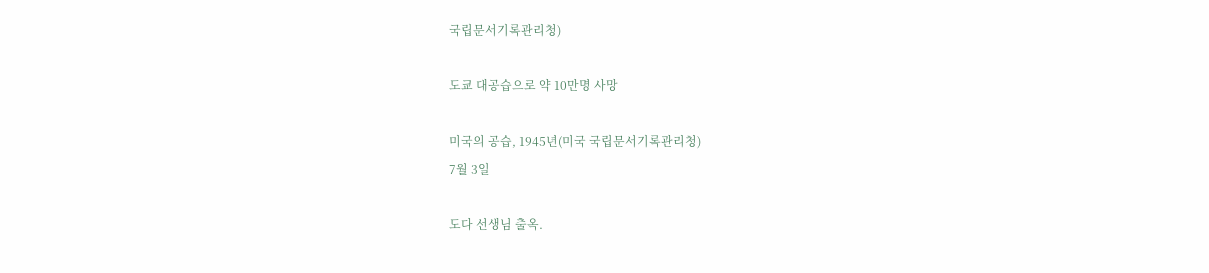국립문서기록관리청)

도쿄 대공습으로 약 10만명 사망

미국의 공습, 1945년(미국 국립문서기록관리청)
7월 3일

도다 선생님 출옥.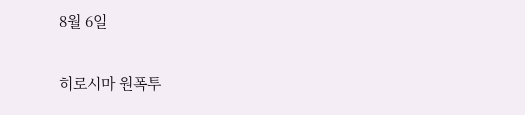8월 6일

히로시마 원폭투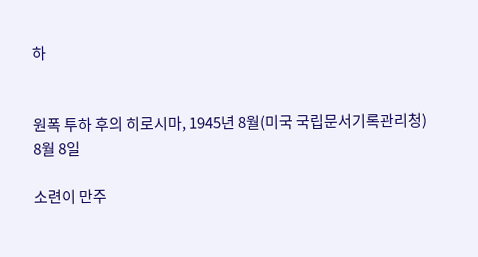하


원폭 투하 후의 히로시마, 1945년 8월(미국 국립문서기록관리청)
8월 8일

소련이 만주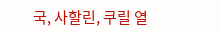국, 사할린, 쿠릴 열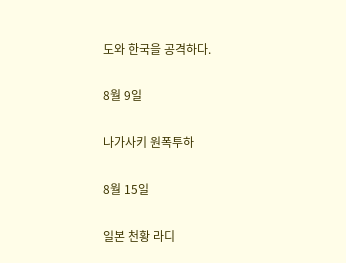도와 한국을 공격하다.

8월 9일

나가사키 원폭투하

8월 15일

일본 천황 라디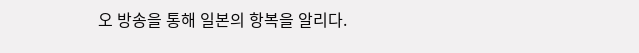오 방송을 통해 일본의 항복을 알리다.